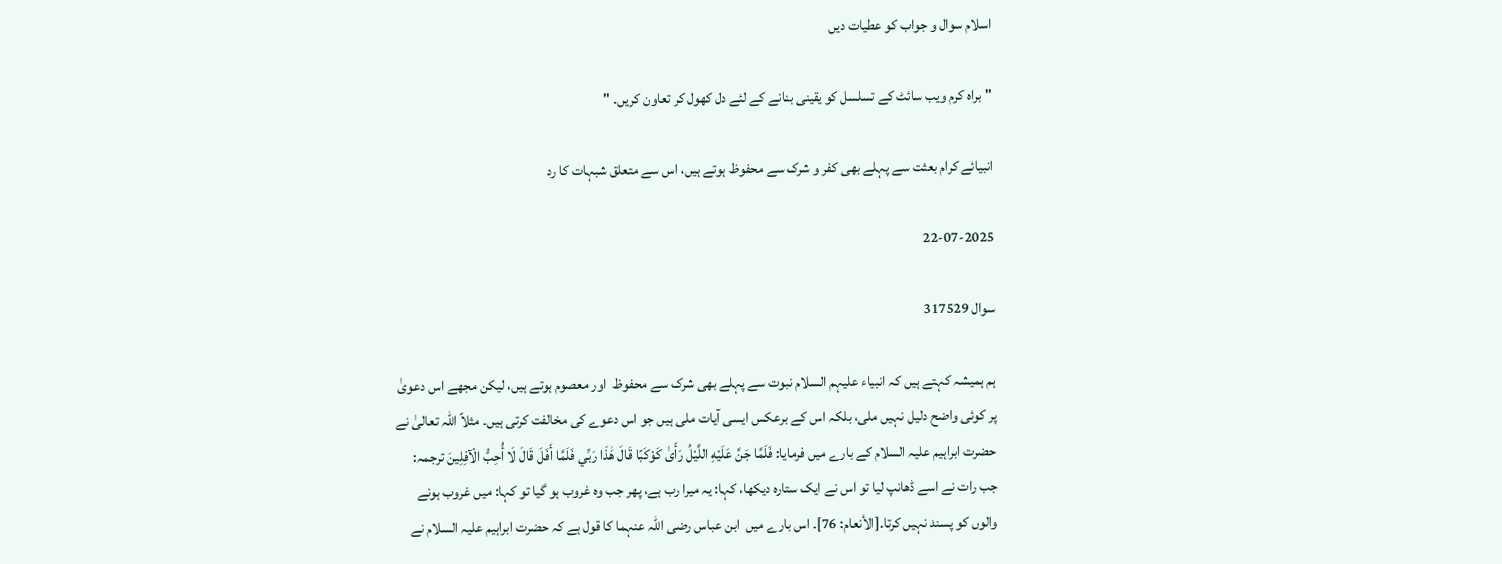اسلام سوال و جواب کو عطیات دیں

"براہ کرم ویب سائٹ کے تسلسل کو یقینی بنانے کے لئے دل کھول کر تعاون کریں۔ "

انبیائے کرام بعثت سے پہلے بھی کفر و شرک سے محفوظ ہوتے ہیں، اس سے متعلق شبہات کا رد

22-07-2025

سوال 317529

ہم ہمیشہ کہتے ہیں کہ انبیاء علیہم السلام نبوت سے پہلے بھی شرک سے محفوظ  اور معصوم ہوتے ہیں، لیکن مجھے اس دعویٰ پر کوئی واضح دلیل نہیں ملی، بلکہ اس کے برعکس ایسی آیات ملی ہیں جو اس دعوے کی مخالفت کرتی ہیں۔ مثلاً اللہ تعالیٰ نے حضرت ابراہیم علیہ السلام کے بارے میں فرمایا: فَلَمَّا جَنَّ عَلَيْهِ اللَّيْلُ رَأَىٰ كَوْكَبًا قَالَ هَٰذَا رَبِّي فَلَمَّا أَفَلَ قَالَ لَا أُحِبُّ الْآفِلِينَ ترجمہ: جب رات نے اسے ڈھانپ لیا تو اس نے ایک ستارہ دیکھا، کہا: یہ میرا رب ہے، پھر جب وہ غروب ہو گیا تو کہا: میں غروب ہونے والوں کو پسند نہیں کرتا۔[الأنعام: 76]۔ اس بارے میں  ابن عباس رضی اللہ عنہما کا قول ہے کہ حضرت ابراہیم علیہ السلام نے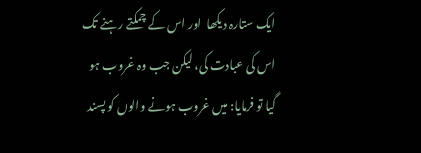ایک ستارہ دیکھا  اور اس کے چمکتے رہنے تک اس کی عبادت کی، لیکن جب وہ غروب ہو گیا تو فرمایا: میں غروب ہونے والوں کو پسند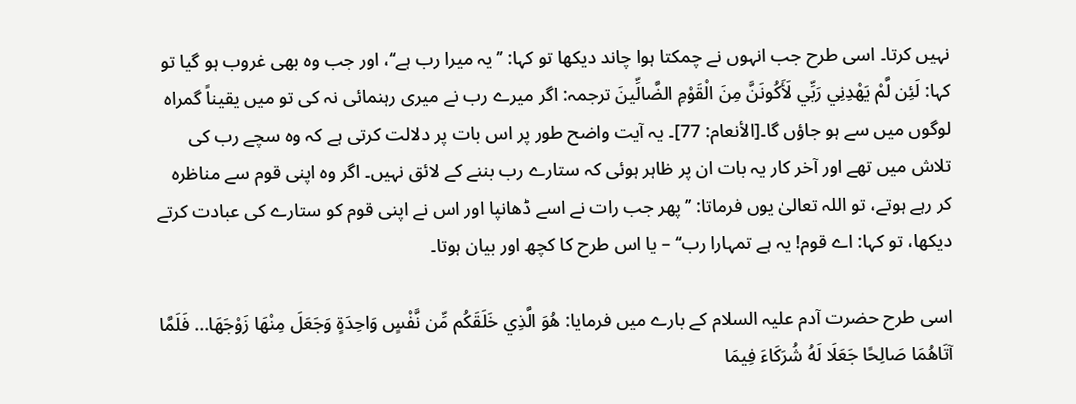نہیں کرتا۔ اسی طرح جب انہوں نے چمکتا ہوا چاند دیکھا تو کہا: ’’یہ میرا رب ہے‘‘، اور جب وہ بھی غروب ہو گیا تو کہا: لَئِن لَّمْ يَهْدِنِي رَبِّي لَأَكُونَنَّ مِنَ الْقَوْمِ الضَّالِّينَ ترجمہ: اگر میرے رب نے میری رہنمائی نہ کی تو میں یقیناً گمراہ لوگوں میں سے ہو جاؤں گا۔[الأنعام: 77]۔ یہ آیت واضح طور پر اس بات پر دلالت کرتی ہے کہ وہ سچے رب کی تلاش میں تھے اور آخر کار یہ بات ان پر ظاہر ہوئی کہ ستارے رب بننے کے لائق نہیں۔ اگر وہ اپنی قوم سے مناظرہ کر رہے ہوتے، تو اللہ تعالیٰ یوں فرماتا: ’’پھر جب رات نے اسے ڈھانپا اور اس نے اپنی قوم کو ستارے کی عبادت کرتے دیکھا، تو کہا: اے قوم! یہ ہے تمہارا رب‘‘ – یا اس طرح کا کچھ اور بیان ہوتا۔

اسی طرح حضرت آدم علیہ السلام کے بارے میں فرمایا: هُوَ الَّذِي خَلَقَكُم مِّن نَّفْسٍ وَاحِدَةٍ وَجَعَلَ مِنْهَا زَوْجَهَا... فَلَمَّا آتَاهُمَا صَالِحًا جَعَلَا لَهُ شُرَكَاءَ فِيمَا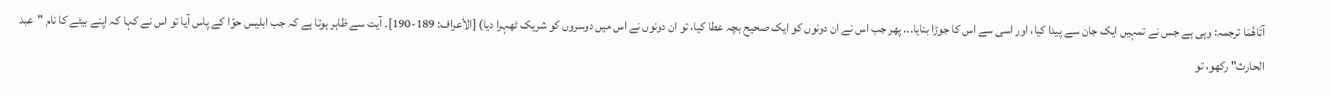آتَاهُمَا ترجمہ: وہی ہے جس نے تمہیں ایک جان سے پیدا کیا، اور اسی سے اس کا جوڑا بنایا... پھر جب اس نے ان دونوں کو ایک صحیح بچہ عطا کیا، تو ان دونوں نے اس میں دوسروں کو شریک ٹھہرا دیا) [الأعراف: 189-190]۔ آیت سے ظاہر ہوتا ہے کہ جب ابلیس حوّا کے پاس آیا تو اس نے کہا کہ اپنے بیٹے کا نام "عبد الحارث" رکھو، تو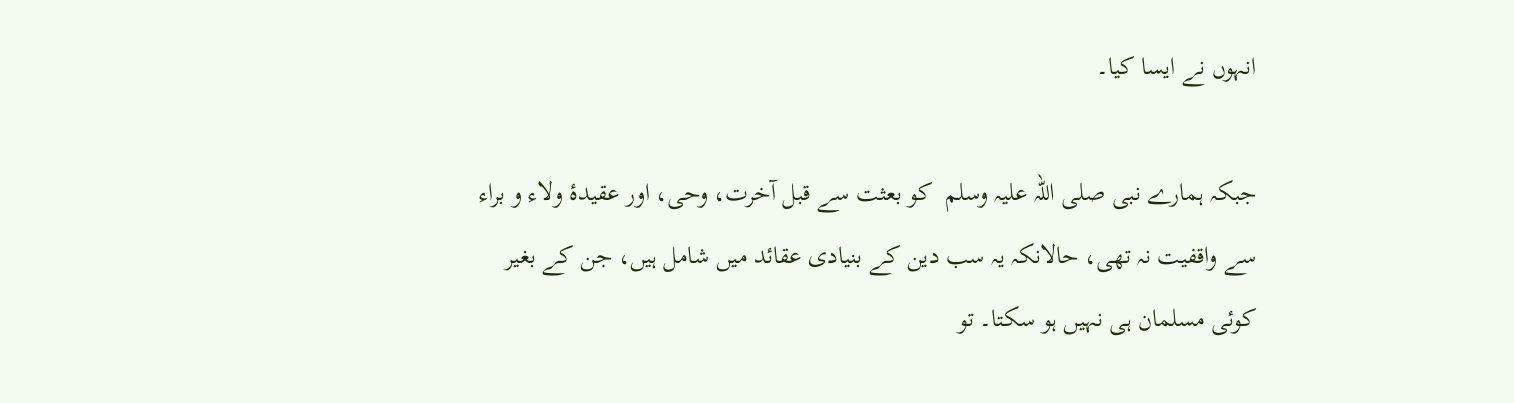انہوں نے ایسا کیا۔

جبکہ ہمارے نبی صلی اللہ علیہ وسلم  کو بعثت سے قبل آخرت، وحی، اور عقیدۂ ولاء و براء سے واقفیت نہ تھی، حالانکہ یہ سب دین کے بنیادی عقائد میں شامل ہیں، جن کے بغیر کوئی مسلمان ہی نہیں ہو سکتا۔ تو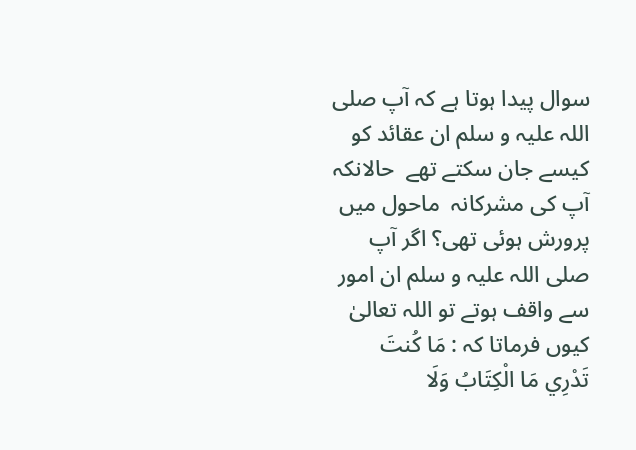سوال پیدا ہوتا ہے کہ آپ صلی اللہ علیہ و سلم ان عقائد کو کیسے جان سکتے تھے  حالانکہ آپ کی مشرکانہ  ماحول میں پرورش ہوئی تھی؟ اگر آپ صلی اللہ علیہ و سلم ان امور سے واقف ہوتے تو اللہ تعالیٰ کیوں فرماتا کہ : مَا كُنتَ تَدْرِي مَا الْكِتَابُ وَلَا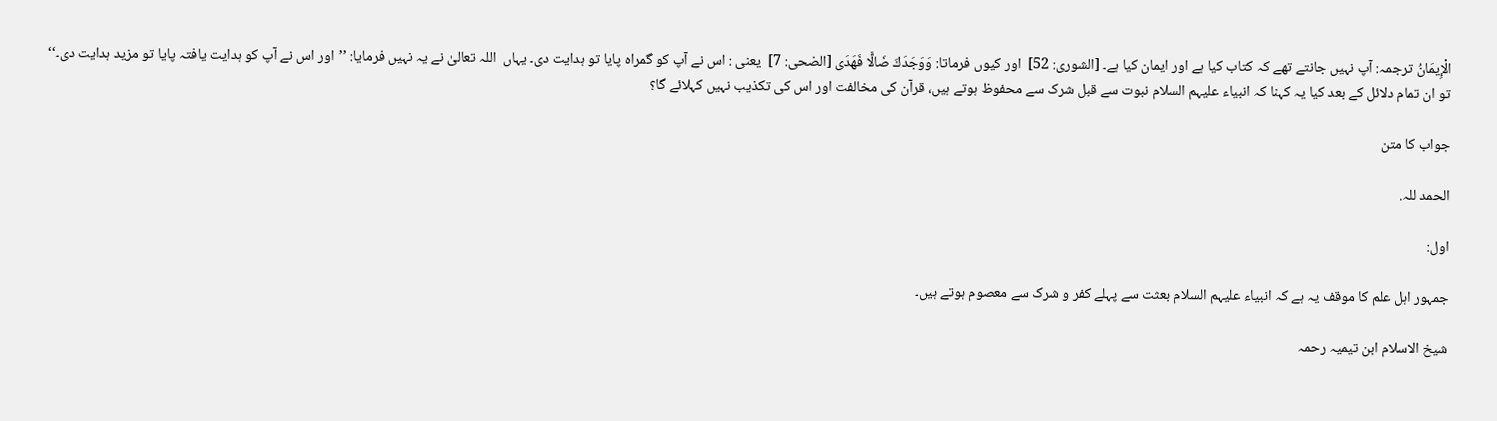الْإِيمَانُ ترجمہ: آپ نہیں جانتے تھے کہ کتاب کیا ہے اور ایمان کیا ہے۔ [الشورى: 52]  اور کیوں فرماتا: وَوَجَدَكَ ضَالًّا فَهَدَى [الضحى: 7]  یعنی : اس نے آپ کو گمراہ پایا تو ہدایت دی۔ یہاں  اللہ تعالیٰ نے یہ نہیں فرمایا: ’’اور اس نے آپ کو ہدایت یافتہ پایا تو مزید ہدایت دی۔‘‘ تو ان تمام دلائل کے بعد کیا یہ کہنا کہ انبیاء علیہم السلام نبوت سے قبل شرک سے محفوظ ہوتے ہیں، قرآن کی مخالفت اور اس کی تکذیب نہیں کہلائے گا؟

جواب کا متن

الحمد للہ.

اول:

جمہور اہل علم کا موقف یہ ہے کہ انبیاء علیہم السلام بعثت سے پہلے کفر و شرک سے معصوم ہوتے ہیں۔

شیخ الاسلام ابن تیمیہ رحمہ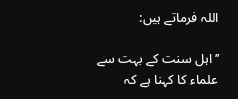اللہ فرماتے ہیں:

’’اہل سنت کے بہت سے علماء کا کہنا ہے کہ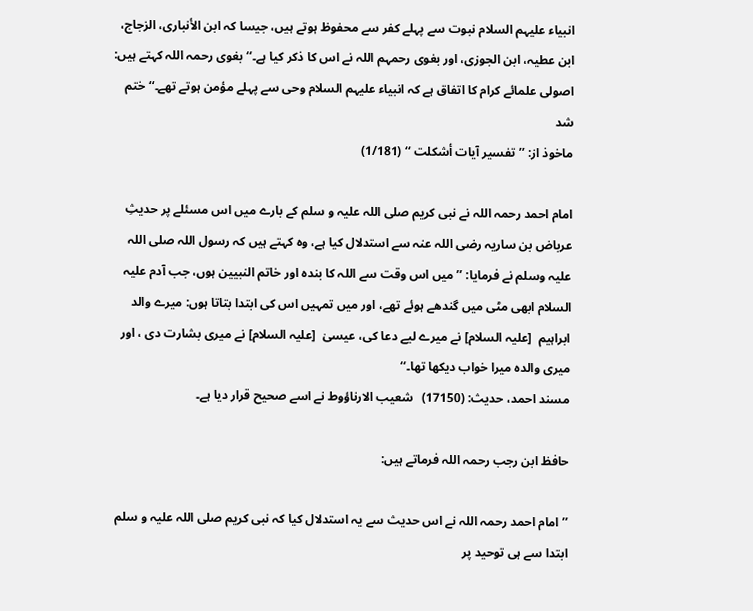انبیاء علیہم السلام نبوت سے پہلے کفر سے محفوظ ہوتے ہیں، جیسا کہ ابن الأنباری، الزجاج، ابن عطیہ، ابن الجوزی، اور بغوی رحمہم اللہ نے اس کا ذکر کیا ہے۔‘‘ بغوی رحمہ اللہ کہتے ہیں: اصولی علمائے کرام کا اتفاق ہے کہ انبیاء علیہم السلام وحی سے پہلے مؤمن ہوتے تھے۔‘‘ ختم شد
ماخوذ از: ’’ تفسیر آیات أشكلت ‘‘ (1/181)

امام احمد رحمہ اللہ نے نبی کریم صلی اللہ علیہ و سلم کے بارے میں اس مسئلے پر حدیثِ عرباض بن ساریہ رضی اللہ عنہ سے استدلال کیا ہے، وہ کہتے ہیں کہ رسول اللہ صلی اللہ علیہ وسلم نے فرمایا: ’’ میں اس وقت سے اللہ کا بندہ اور خاتم النبیین ہوں، جب آدم علیہ السلام ابھی مٹی میں گندھے ہوئے تھے، اور میں تمہیں اس کی ابتدا بتاتا ہوں: میرے والد ابراہیم  [علیہ السلام] نے میرے لیے دعا کی، عیسیٰ  [علیہ السلام] نے میری بشارت دی ، اور میری والدہ میرا خواب دیکھا تھا۔‘‘
مسند احمد، حدیث: (17150)   شعیب الارناؤوط نے اسے صحیح قرار دیا ہے۔

حافظ ابن رجب رحمہ اللہ فرماتے ہیں:

’’امام احمد رحمہ اللہ نے اس حدیث سے یہ استدلال کیا کہ نبی کریم صلی اللہ علیہ و سلم ابتدا سے ہی توحید پر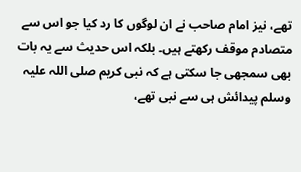تھے، نیز امام صاحب نے ان لوگوں کا رد کیا جو اس سے متصادم موقف رکھتے ہیں۔ بلکہ اس حدیث سے یہ بات بھی سمجھی جا سکتی ہے کہ نبی کریم صلی اللہ علیہ وسلم پیدائش ہی سے نبی تھے،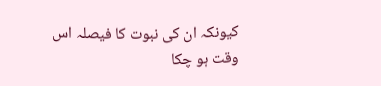کیونکہ ان کی نبوت کا فیصلہ اس وقت ہو چکا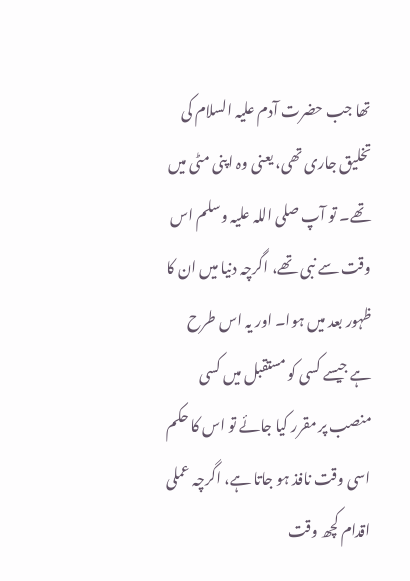تھا جب حضرت آدم علیہ السلام کی تخلیق جاری تھی، یعنی وہ اپنی مٹی میں تھے۔ تو آپ صلی اللہ علیہ وسلم اس وقت سے نبی تھے، اگرچہ دنیا میں ان کا ظہور بعد میں ہوا۔ اور یہ اس طرح ہے جیسے کسی کو مستقبل میں کسی منصب پر مقرر کیا جائے تو اس کا حکم اسی وقت نافذ ہو جاتا ہے، اگرچہ عملی اقدام کچھ وقت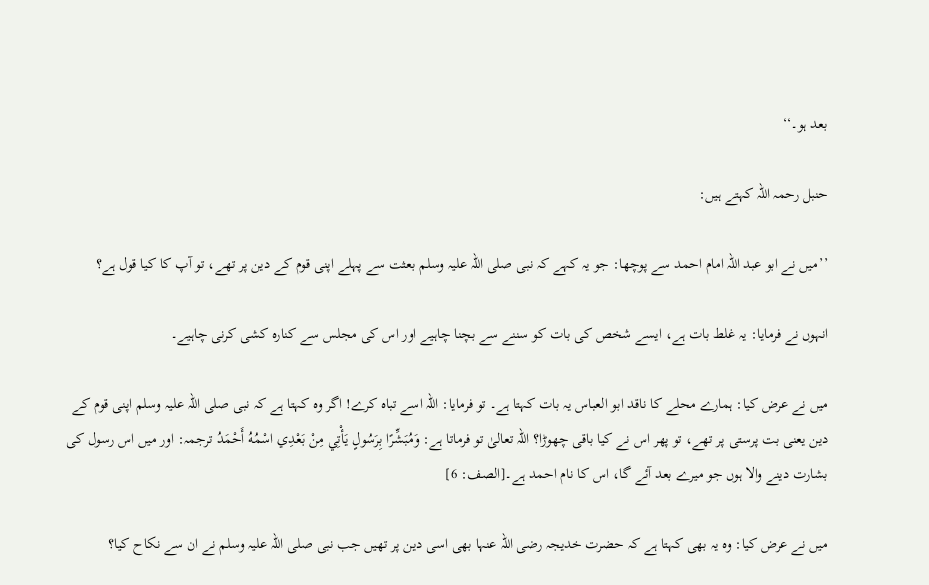بعد ہو۔‘‘

حنبل رحمہ اللہ کہتے ہیں:

’’میں نے ابو عبد اللہ امام احمد سے پوچھا: جو یہ کہے کہ نبی صلی اللہ علیہ وسلم بعثت سے پہلے اپنی قوم کے دین پر تھے، تو آپ کا کیا قول ہے؟

انہوں نے فرمایا: یہ غلط بات ہے، ایسے شخص کی بات کو سننے سے بچنا چاہیے اور اس کی مجلس سے کنارہ کشی کرنی چاہیے۔

میں نے عرض کیا: ہمارے محلے کا ناقد ابو العباس یہ بات کہتا ہے۔ تو فرمایا: اللہ اسے تباہ کرے! اگر وہ کہتا ہے کہ نبی صلی اللہ علیہ وسلم اپنی قوم کے دین یعنی بت پرستی پر تھے، تو پھر اس نے کیا باقی چھوڑا؟ اللہ تعالیٰ تو فرماتا ہے: وَمُبَشِّرًا بِرَسُولٍ يَأْتِي مِنْ بَعْدِي اسْمُهُ أَحْمَدُ ترجمہ: اور میں اس رسول کی بشارت دینے والا ہوں جو میرے بعد آئے گا، اس کا نام احمد ہے۔[الصف: 6]

میں نے عرض کیا: وہ یہ بھی کہتا ہے کہ حضرت خدیجہ رضی اللہ عنہا بھی اسی دین پر تھیں جب نبی صلی اللہ علیہ وسلم نے ان سے نکاح کیا؟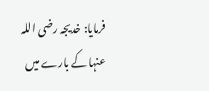فرمایا: خدیجہ رضی اللہ عنہا کے بارے میں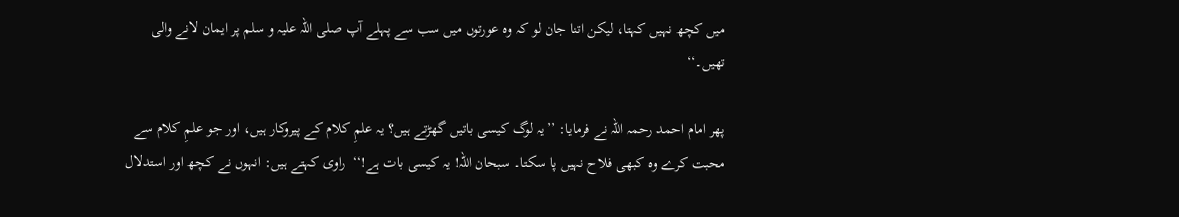میں کچھ نہیں کہتا، لیکن اتنا جان لو کہ وہ عورتوں میں سب سے پہلے آپ صلی اللہ علیہ و سلم پر ایمان لانے والی تھیں۔‘‘

پھر امام احمد رحمہ اللہ نے فرمایا: ’’یہ لوگ کیسی باتیں گھڑتے ہیں؟ یہ علمِ کلام کے پیروکار ہیں، اور جو علمِ کلام سے محبت کرے وہ کبھی فلاح نہیں پا سکتا۔ سبحان اللہ! یہ کیسی بات ہے!‘‘  راوی کہتے ہیں: انہوں نے کچھ اور استدلال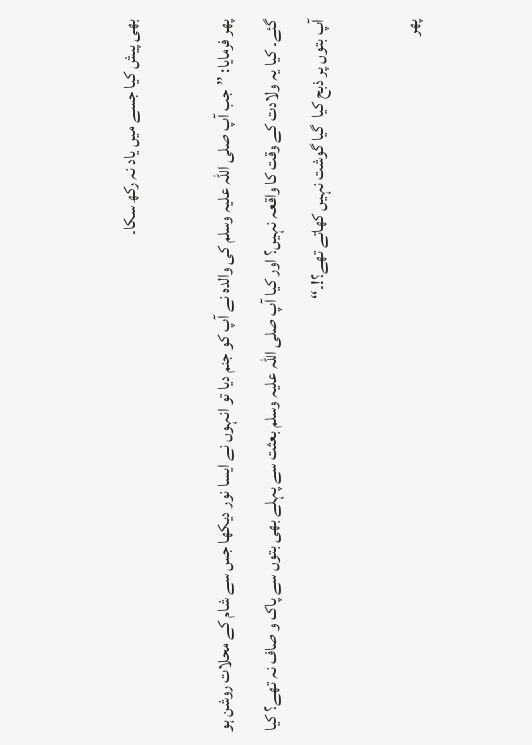بھی پیش کیا جسے میں یاد نہ رکھ سکا۔

پھر فرمایا: ’’جب آپ صلی اللہ علیہ وسلم کی والدہ نے آپ کو جنم دیا تو انہوں نے ایسا نور دیکھا جس سے شام کے محلات روشن ہو گئے۔ کیا یہ ولادت کے وقت کا واقعہ نہیں؟ اور کیا آپ صلی اللہ علیہ وسلم بعثت سے پہلے بھی بتوں سے پاک و صاف نہ تھے؟ کیا آپ بتوں پر ذبح کیا  گیا گوشت نہیں کھاتے تھے؟!۔‘‘

پھر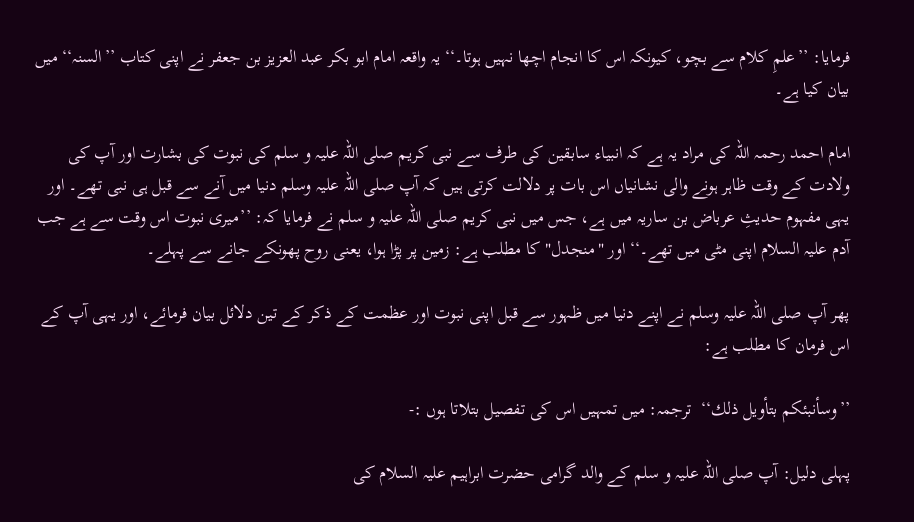فرمایا: ’’علمِ کلام سے بچو، کیونکہ اس کا انجام اچھا نہیں ہوتا۔‘‘ یہ واقعہ امام ابو بکر عبد العزیز بن جعفر نے اپنی کتاب ’’السنہ‘‘ میں بیان کیا ہے۔

امام احمد رحمہ اللہ کی مراد یہ ہے کہ انبیاء سابقین کی طرف سے نبی کریم صلی اللہ علیہ و سلم کی نبوت کی بشارت اور آپ کی ولادت کے وقت ظاہر ہونے والی نشانیاں اس بات پر دلالت کرتی ہیں کہ آپ صلی اللہ علیہ وسلم دنیا میں آنے سے قبل ہی نبی تھے۔ اور یہی مفہوم حدیثِ عرباض بن ساریہ میں ہے، جس میں نبی کریم صلی اللہ علیہ و سلم نے فرمایا کہ: ’’میری نبوت اس وقت سے ہے جب آدم علیہ السلام اپنی مٹی میں تھے۔‘‘ اور "منجدل" کا مطلب ہے: زمین پر پڑا ہوا، یعنی روح پھونکے جانے سے پہلے۔

پھر آپ صلی اللہ علیہ وسلم نے اپنے دنیا میں ظہور سے قبل اپنی نبوت اور عظمت کے ذکر کے تین دلائل بیان فرمائے، اور یہی آپ کے اس فرمان کا مطلب ہے:

’’وسأنبئكم بتأويل ذلك‘‘  ترجمہ: میں تمہیں اس کی تفصیل بتلاتا ہوں :-

پہلی دلیل: آپ صلی اللہ علیہ و سلم کے والد گرامی حضرت ابراہیم علیہ السلام کی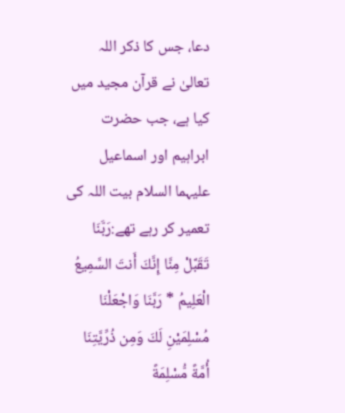دعا، جس کا ذکر اللہ تعالیٰ نے قرآن مجید میں کیا ہے، جب حضرت ابراہیم اور اسماعیل علیہما السلام بیت اللہ کی تعمیر کر رہے تھے:رَبَّنَا تَقَبَّلْ مِنَّا إِنَّكَ أَنتَ السَّمِيعُ الْعَلِيمُ * رَبَّنَا وَاجْعَلْنَا مُسْلِمَيْنِ لَكَ وَمِن ذُرِّيَّتِنَا أُمَّةً مُّسْلِمَةً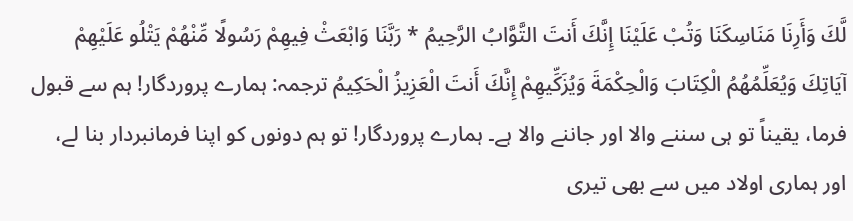لَّكَ وَأَرِنَا مَنَاسِكَنَا وَتُبْ عَلَيْنَا إِنَّكَ أَنتَ التَّوَّابُ الرَّحِيمُ * رَبَّنَا وَابْعَثْ فِيهِمْ رَسُولًا مِّنْهُمْ يَتْلُو عَلَيْهِمْ آيَاتِكَ وَيُعَلِّمُهُمُ الْكِتَابَ وَالْحِكْمَةَ وَيُزَكِّيهِمْ إِنَّكَ أَنتَ الْعَزِيزُ الْحَكِيمُ ترجمہ: ہمارے پروردگار! ہم سے قبول فرما، یقیناً تو ہی سننے والا اور جاننے والا ہے۔ ہمارے پروردگار! تو ہم دونوں کو اپنا فرمانبردار بنا لے، اور ہماری اولاد میں سے بھی تیری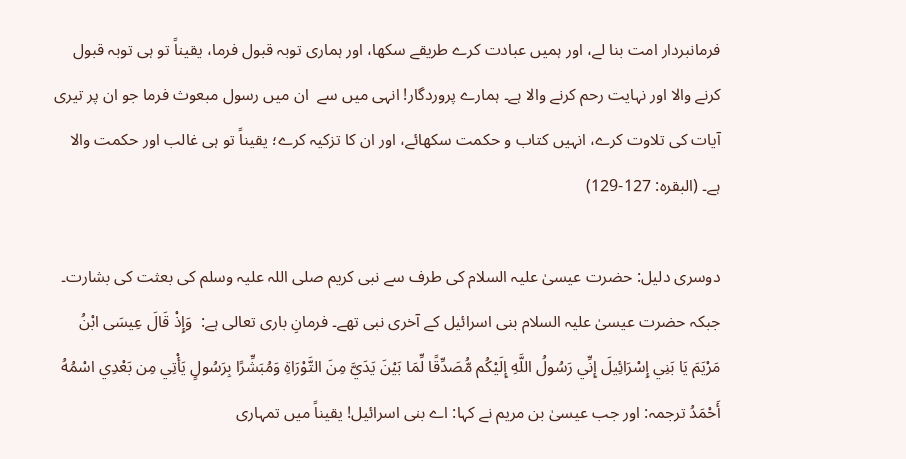فرمانبردار امت بنا لے، اور ہمیں عبادت کرے طریقے سکھا، اور ہماری توبہ قبول فرما، یقیناً تو ہی توبہ قبول کرنے والا اور نہایت رحم کرنے والا ہے۔ ہمارے پروردگار! انہی میں سے  ان میں رسول مبعوث فرما جو ان پر تیری آیات کی تلاوت کرے، انہیں کتاب و حکمت سکھائے، اور ان کا تزکیہ کرے؛ یقیناً تو ہی غالب اور حکمت والا ہے۔ (البقرہ: 127-129)

دوسری دلیل: حضرت عیسیٰ علیہ السلام کی طرف سے نبی کریم صلی اللہ علیہ وسلم کی بعثت کی بشارت۔ جبکہ حضرت عیسیٰ علیہ السلام بنی اسرائیل کے آخری نبی تھے۔ فرمانِ باری تعالی ہے:  وَإِذْ قَالَ عِيسَى ابْنُ مَرْيَمَ يَا بَنِي إِسْرَائِيلَ إِنِّي رَسُولُ اللَّهِ إِلَيْكُم مُّصَدِّقًا لِّمَا بَيْنَ يَدَيَّ مِنَ التَّوْرَاةِ وَمُبَشِّرًا بِرَسُولٍ يَأْتِي مِن بَعْدِي اسْمُهُ أَحْمَدُ ترجمہ: اور جب عیسیٰ بن مریم نے کہا: اے بنی اسرائیل! یقیناً میں تمہاری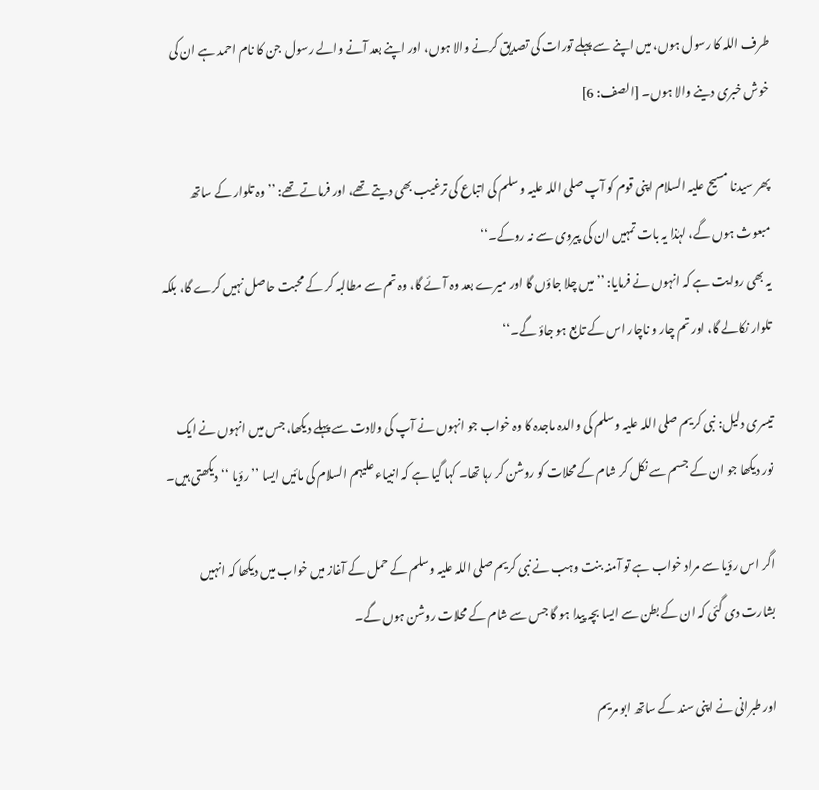طرف اللہ کا رسول ہوں، میں اپنے سے پہلے تورات کی تصدیق کرنے والا ہوں، اور اپنے بعد آنے والے رسول  جن کا نام احمد ہے ان کی خوش خبری دینے والا ہوں۔ [الصف: 6]

پھر سیدنا مسیح علیہ السلام اپنی قوم کو آپ صلی اللہ علیہ و سلم کی اتباع کی ترغیب بھی دیتے تھے، اور فرماتے تھے: ’’وہ تلوار کے ساتھ مبعوث ہوں گے، لہٰذا یہ بات تمہیں ان کی پیروی سے نہ روکے۔‘‘
یہ بھی روایت ہے کہ انہوں نے فرمایا: ’’میں چلا جاؤں گا اور میرے بعد وہ آئے گا، وہ تم سے مطالبہ کر کے محبت حاصل نہیں کرے گا، بلکہ تلوار نکالے گا، اور تم چار و ناچار اس کے تابع ہو جاؤ گے۔‘‘

تیسری دلیل: نبی کریم صلی اللہ علیہ وسلم کی والدہ ماجدہ کا وہ خواب جو انہوں نے آپ کی ولادت سے پہلے دیکھا، جس میں انہوں نے ایک نور دیکھا جو ان کے جسم سے نکل کر شام کے محلات کو روشن کر رہا تھا۔ کہا گیا ہے کہ انبیاء علیہم السلام کی مائیں ایسا ’’ رؤیا ‘‘دیکھتی ہیں۔

اگر اس رؤیا سے مراد خواب ہے تو آمنہ بنت وہب نے نبی کریم صلی اللہ علیہ وسلم کے حمل کے آغاز میں خواب میں دیکھا کہ انہیں بشارت دی گئی کہ ان کے بطن سے ایسا بچہ پیدا ہو گا جس سے شام کے محلات روشن ہوں گے۔

اور طبرانی نے اپنی سند کے ساتھ ابو مریم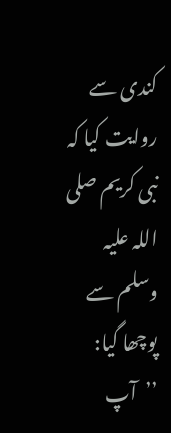کندی سے روایت کیا کہ نبی کریم صلی اللہ علیہ وسلم سے پوچھا گیا: ’’آپ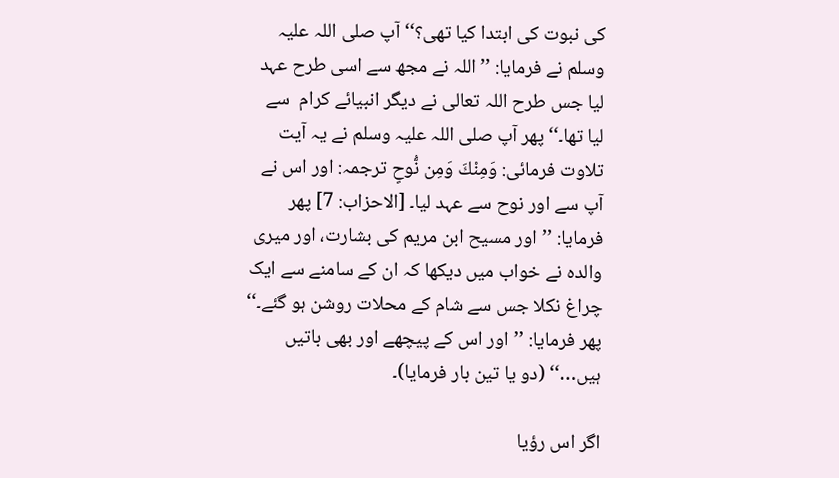کی نبوت کی ابتدا کیا تھی؟‘‘ آپ صلی اللہ علیہ وسلم نے فرمایا: ’’اللہ نے مجھ سے اسی طرح عہد لیا جس طرح اللہ تعالی نے دیگر انبیائے کرام  سے لیا تھا۔‘‘ پھر آپ صلی اللہ علیہ وسلم نے یہ آیت تلاوت فرمائی: وَمِنْكَ وَمِن نُّوحٍ ترجمہ: اور اس نے آپ سے اور نوح سے عہد لیا۔ [الاحزاب: 7] پھر فرمایا: ’’اور مسیح ابن مریم کی بشارت، اور میری والدہ نے خواب میں دیکھا کہ ان کے سامنے سے ایک چراغ نکلا جس سے شام کے محلات روشن ہو گئے۔‘‘ پھر فرمایا: ’’اور اس کے پیچھے اور بھی باتیں ہیں…‘‘ (دو یا تین بار فرمایا)۔

اگر اس رؤیا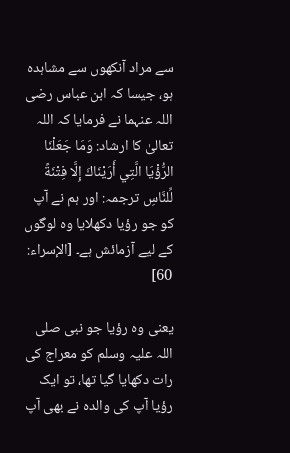سے مراد آنکھوں سے مشاہدہ ہو، جیسا کہ ابن عباس رضی اللہ عنہما نے فرمایا کہ اللہ تعالیٰ کا ارشاد: وَمَا جَعَلْنَا الرُّؤْيَا الَّتِي أَرَيْنَاكَ إِلَّا فِتْنَةً لِّلنَّاسِ ترجمہ: اور ہم نے آپ کو جو رؤیا دکھلایا وہ لوگوں کے لیے آزمائش ہے۔ [الإسراء: 60]

یعنی وہ رؤیا جو نبی صلی اللہ علیہ وسلم کو معراج کی رات دکھایا گیا تھا، تو ایک رؤیا آپ کی والدہ نے بھی آپ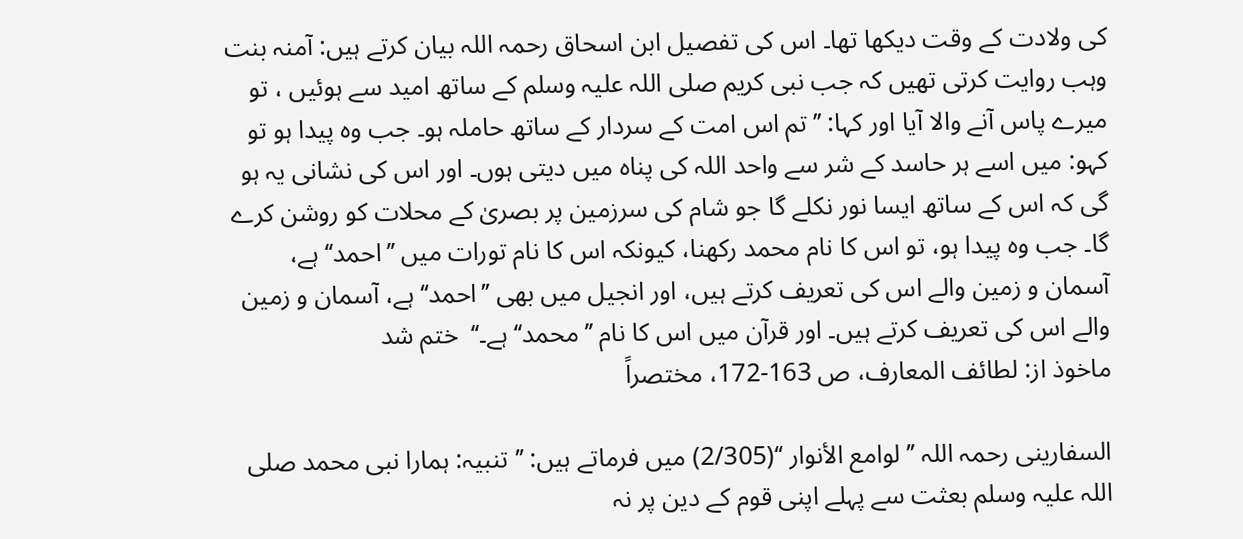کی ولادت کے وقت دیکھا تھا۔ اس کی تفصیل ابن اسحاق رحمہ اللہ بیان کرتے ہیں: آمنہ بنت وہب روایت کرتی تھیں کہ جب نبی کریم صلی اللہ علیہ وسلم کے ساتھ امید سے ہوئیں ، تو میرے پاس آنے والا آیا اور کہا: ’’تم اس امت کے سردار کے ساتھ حاملہ ہو۔ جب وہ پیدا ہو تو کہو: میں اسے ہر حاسد کے شر سے واحد اللہ کی پناہ میں دیتی ہوں۔ اور اس کی نشانی یہ ہو گی کہ اس کے ساتھ ایسا نور نکلے گا جو شام کی سرزمین پر بصریٰ کے محلات کو روشن کرے گا۔ جب وہ پیدا ہو، تو اس کا نام محمد رکھنا، کیونکہ اس کا نام تورات میں ’’احمد‘‘ ہے، آسمان و زمین والے اس کی تعریف کرتے ہیں، اور انجیل میں بھی ’’احمد‘‘ ہے، آسمان و زمین والے اس کی تعریف کرتے ہیں۔ اور قرآن میں اس کا نام ’’محمد‘‘ ہے۔‘‘  ختم شد
ماخوذ از: لطائف المعارف، ص 163-172، مختصراً

السفارینی رحمہ اللہ ’’ لوامع الأنوار ‘‘(2/305) میں فرماتے ہیں: ’’تنبیہ: ہمارا نبی محمد صلی اللہ علیہ وسلم بعثت سے پہلے اپنی قوم کے دین پر نہ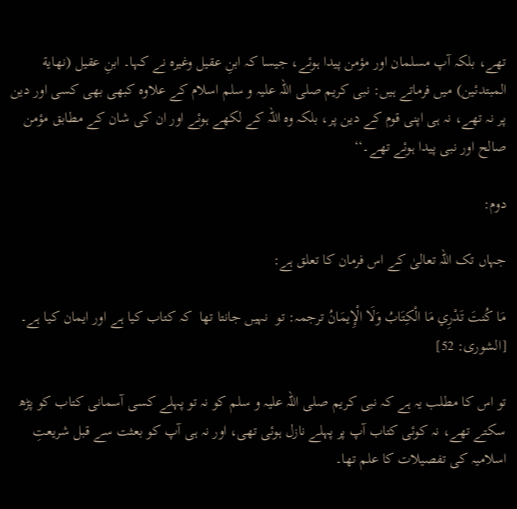تھے، بلکہ آپ مسلمان اور مؤمن پیدا ہوئے، جیسا کہ ابنِ عقیل وغیرہ نے کہا۔ ابنِ عقیل (نهاية المبتدئين) میں فرماتے ہیں: نبی کریم صلی اللہ علیہ و سلم اسلام کے علاوہ کبھی بھی کسی اور دین پر نہ تھے، نہ ہی اپنی قوم کے دین پر، بلکہ وہ اللہ کے لکھے ہوئے اور ان کی شان کے مطابق مؤمن صالح اور نبی پیدا ہوئے تھے۔‘‘

دوم:

جہاں تک اللہ تعالیٰ کے اس فرمان کا تعلق ہے:

مَا كُنتَ تَدْرِي مَا الْكِتَابُ وَلَا الْإِيمَانُ ترجمہ: تو  نہیں جانتا تھا  کہ کتاب کیا ہے اور ایمان کیا ہے۔ [الشورى: 52]

تو اس کا مطلب یہ ہے کہ نبی کریم صلی اللہ علیہ و سلم کو نہ تو پہلے کسی آسمانی کتاب کو پڑھ سکتے تھے، نہ کوئی کتاب آپ پر پہلے نازل ہوئی تھی، اور نہ ہی آپ کو بعثت سے قبل شریعتِ اسلامیہ کی تفصیلات کا علم تھا۔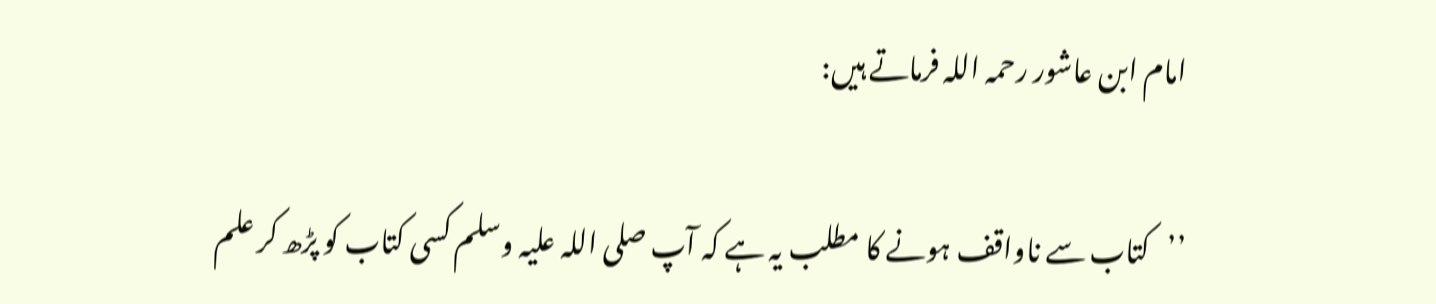امام ابن عاشور رحمہ اللہ فرماتے ہیں:

’’کتاب سے ناواقف ہونے کا مطلب یہ ہے کہ آپ صلی اللہ علیہ وسلم کسی کتاب کو پڑھ کر علم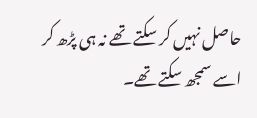حاصل نہیں کر سکتے تھے نہ ہی پڑھ کر اسے سمجھ سکتے تھے۔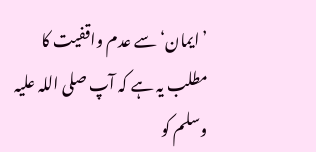’ایمان‘ سے عدم واقفیت کا مطلب یہ ہے کہ آپ صلی اللہ علیہ وسلم کو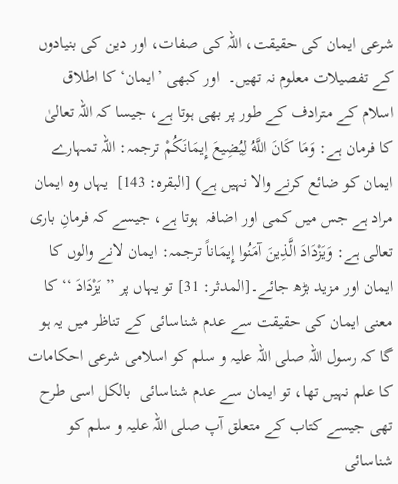شرعی ایمان کی حقیقت، اللہ کی صفات، اور دین کی بنیادوں کے تفصیلات معلوم نہ تھیں۔  اور کبھی ’ایمان‘ کا اطلاق اسلام کے مترادف کے طور پر بھی ہوتا ہے، جیسا کہ اللہ تعالیٰ کا فرمان ہے: وَمَا كَانَ اللَّهُ لِيُضِيعَ إِيمَانَكُمْ ترجمہ: اللہ تمہارے ایمان کو ضائع کرنے والا نہیں ہے) [البقرہ: 143]  یہاں وہ ایمان مراد ہے جس میں کمی اور اضافہ  ہوتا ہے، جیسے کہ فرمانِ باری تعالی ہے: وَيَزْدَادَ الَّذِينَ آمَنُوا إِيمَاناً ترجمہ: ایمان لانے والوں کا ایمان اور مزید بڑھ جائے۔[المدثر: 31] تو یہاں پر ’’ يَزْدَادَ ‘‘ کا معنی ایمان کی حقیقت سے عدم شناسائی کے تناظر میں یہ ہو گا کہ رسول اللہ صلی اللہ علیہ و سلم کو اسلامی شرعی احکامات کا علم نہیں تھا، تو ایمان سے عدم شناسائی  بالکل اسی طرح تھی جیسے کتاب کے متعلق آپ صلی اللہ علیہ و سلم کو شناسائی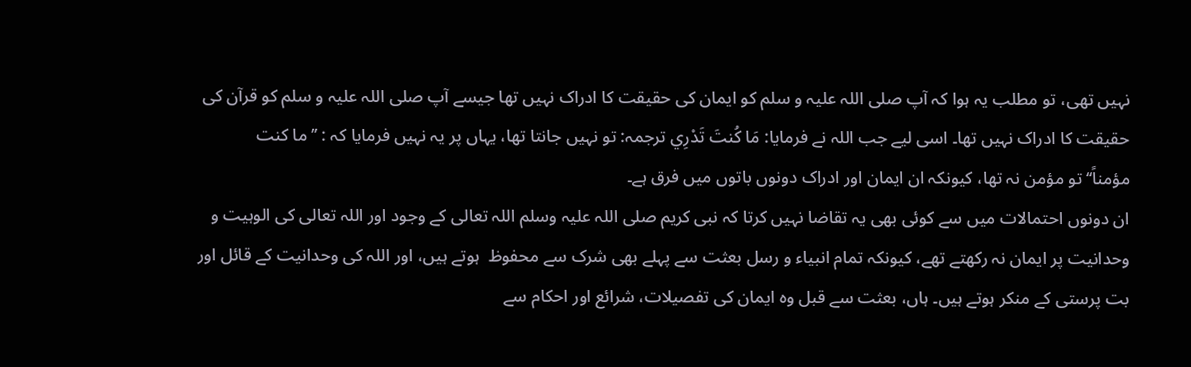نہیں تھی، تو مطلب یہ ہوا کہ آپ صلی اللہ علیہ و سلم کو ایمان کی حقیقت کا ادراک نہیں تھا جیسے آپ صلی اللہ علیہ و سلم کو قرآن کی حقیقت کا ادراک نہیں تھا۔ اسی لیے جب اللہ نے فرمایا: مَا كُنتَ تَدْرِي ترجمہ: تو نہیں جانتا تھا، یہاں پر یہ نہیں فرمایا کہ : ’’ما كنت مؤمناً‘‘تو مؤمن نہ تھا، کیونکہ ان ایمان اور ادراک دونوں باتوں میں فرق ہے۔
ان دونوں احتمالات میں سے کوئی بھی یہ تقاضا نہیں کرتا کہ نبی کریم صلی اللہ علیہ وسلم اللہ تعالی کے وجود اور اللہ تعالی کی الوہیت و وحدانیت پر ایمان نہ رکھتے تھے، کیونکہ تمام انبیاء و رسل بعثت سے پہلے بھی شرک سے محفوظ  ہوتے ہیں، اور اللہ کی وحدانیت کے قائل اور بت پرستی کے منکر ہوتے ہیں۔ ہاں، بعثت سے قبل وہ ایمان کی تفصیلات، شرائع اور احکام سے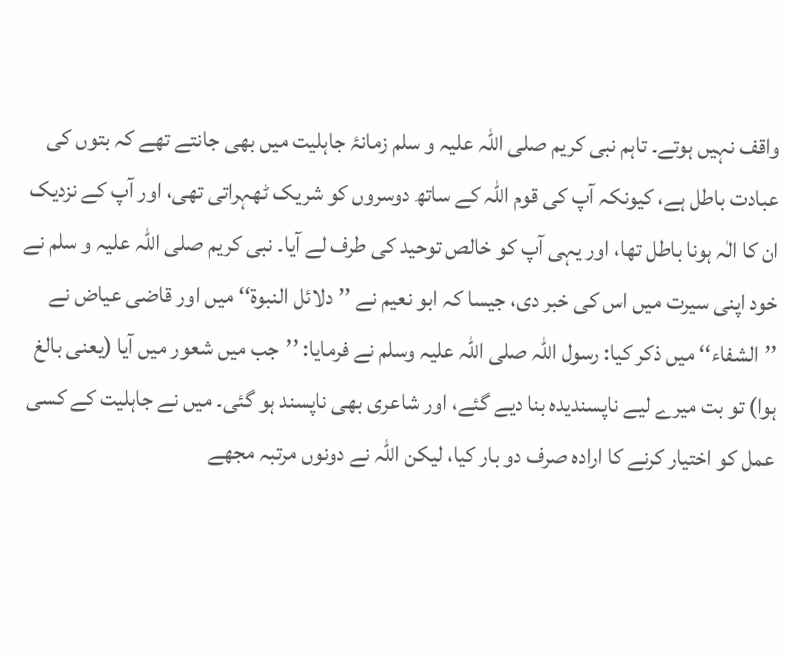واقف نہیں ہوتے۔ تاہم نبی کریم صلی اللہ علیہ و سلم زمانۂ جاہلیت میں بھی جانتے تھے کہ بتوں کی عبادت باطل ہے، کیونکہ آپ کی قوم اللہ کے ساتھ دوسروں کو شریک ٹھہراتی تھی، اور آپ کے نزدیک ان کا الٰہ ہونا باطل تھا، اور یہی آپ کو خالص توحید کی طرف لے آیا۔ نبی کریم صلی اللہ علیہ و سلم نے خود اپنی سیرت میں اس کی خبر دی، جیسا کہ ابو نعیم نے ’’دلائل النبوة‘‘ میں اور قاضی عیاض نے ’’الشفاء‘‘ میں ذکر کیا: رسول اللہ صلی اللہ علیہ وسلم نے فرمایا: ’’جب میں شعور میں آیا (یعنی بالغ ہوا) تو بت میرے لیے ناپسندیدہ بنا دیے گئے، اور شاعری بھی ناپسند ہو گئی۔ میں نے جاہلیت کے کسی عمل کو اختیار کرنے کا ارادہ صرف دو بار کیا، لیکن اللہ نے دونوں مرتبہ مجھے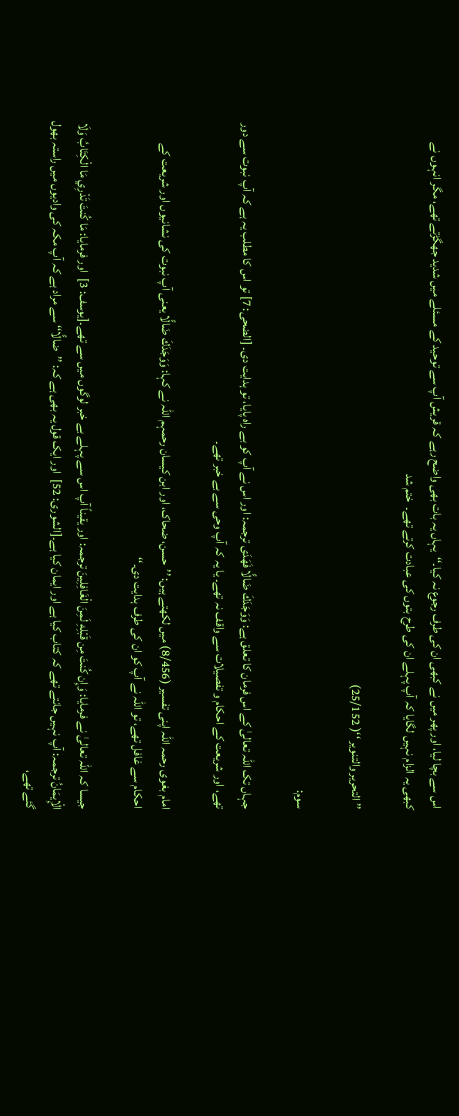اس سے بچا لیا، اور پھر میں نے کبھی ان کی طرف رجوع نہ کیا۔‘‘  یہاں یہ بات بھی واضح رہے کہ قریش آپ سے توحید کے مسئلے میں شدید جھگڑتے تھے، مگر انہوں نے کبھی یہ الزام نہیں لگایا کہ آپ پہلے ان کی طرح بتوں کی عبادت کرتے تھے۔  ختم شد

’’ التحریر والتنویر ‘‘( 25/152)

سوم:

جہاں تک اللہ تعالیٰ کے اس فرمان کا تعلق ہے: وَوَجَدَكَ ضَالًّا فَهَدَى ترجمہ: اور اس نے آپ کو بے راہ پایا، تو ہدایت دی۔ [الضحى: 7] تو اس کا مطلب یہ ہے کہ آپ نبوت سے دور تھے، اور شریعت کے احکام و تفصیلات سے واقف نہ تھے۔ یا یہ کہ آپ وحی سے بے خبر تھے۔

امام بغوی رحمہ اللہ اپنی تفسیر (8/456) میں لکھتے ہیں: ’’حسن، ضحاک، اور ابن کیسان رحمہم اللہ نے کہا: وَوَجَدَكَ ضَالًّا یعنی آپ نبوت کی نشانیوں اور شریعت کے احکام سے غافل تھے، تو اللہ نے آپ کو ان کی طرف ہدایت دی۔‘‘

جیسا کہ اللہ تعالیٰ نے فرمایا: وَإِن كُنتَ مِن قَبْلِهِ لَمِنَ الْغَافِلِينَ ترجمہ: اور یقیناً آپ اس سے پہلے بے خبر لوگوں میں سے تھے۔[یوسف: 3]  اور فرمایا: مَا كُنتَ تَدْرِي مَا الْكِتَابُ وَلَا الْإِيمَانُ ترجمہ: آپ نہیں جانتے تھے کہ کتاب کیا ہے اور ایمان کیا ہے۔[الشورى: 52]  اور ایک قول یہ بھی ہے کہ: ’’ضالًّا‘‘ سے مراد ہے کہ آپ مکہ کی وادیوں میں راستہ بھول گئے تھے،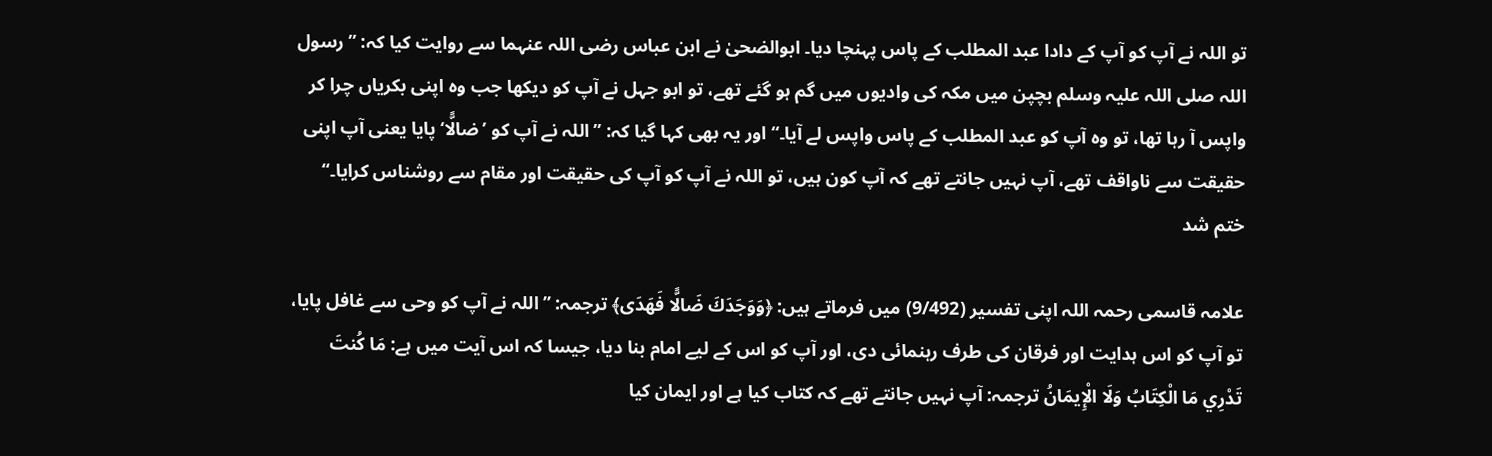تو اللہ نے آپ کو آپ کے دادا عبد المطلب کے پاس پہنچا دیا۔ ابوالضحیٰ نے ابن عباس رضی اللہ عنہما سے روایت کیا کہ: ’’رسول اللہ صلی اللہ علیہ وسلم بچپن میں مکہ کی وادیوں میں گم ہو گئے تھے، تو ابو جہل نے آپ کو دیکھا جب وہ اپنی بکریاں چرا کر واپس آ رہا تھا، تو وہ آپ کو عبد المطلب کے پاس واپس لے آیا۔‘‘ اور یہ بھی کہا گیا کہ: ’’اللہ نے آپ کو ’ضالًّا‘ پایا یعنی آپ اپنی حقیقت سے ناواقف تھے، آپ نہیں جانتے تھے کہ آپ کون ہیں، تو اللہ نے آپ کو آپ کی حقیقت اور مقام سے روشناس کرایا۔‘‘ ختم شد

علامہ قاسمی رحمہ اللہ اپنی تفسیر (9/492) میں فرماتے ہیں: ﴿وَوَجَدَكَ ضَالًّا فَهَدَى﴾ ترجمہ: ’’اللہ نے آپ کو وحی سے غافل پایا، تو آپ کو اس ہدایت اور فرقان کی طرف رہنمائی دی، اور آپ کو اس کے لیے امام بنا دیا، جیسا کہ اس آیت میں ہے: مَا كُنتَ تَدْرِي مَا الْكِتَابُ وَلَا الْإِيمَانُ ترجمہ: آپ نہیں جانتے تھے کہ کتاب کیا ہے اور ایمان کیا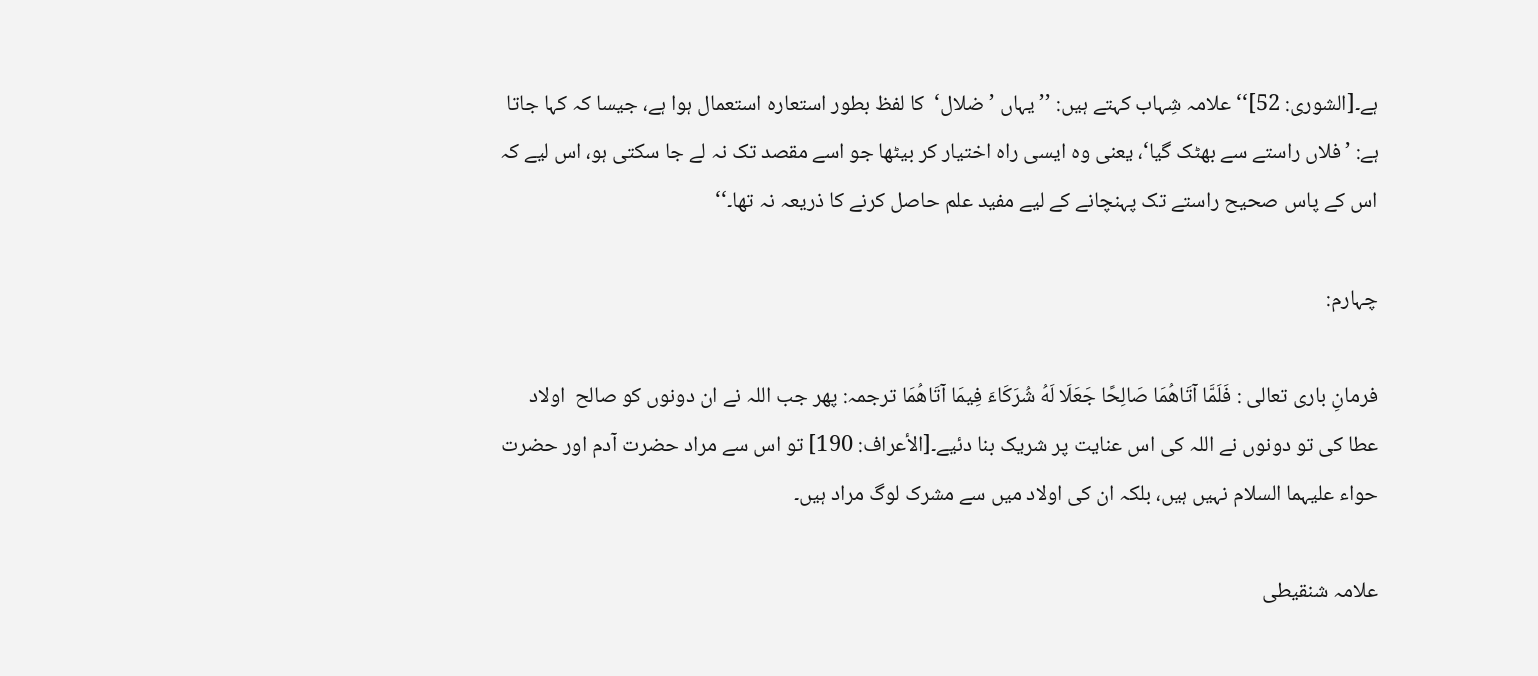ہے۔[الشورى: 52]‘‘ علامہ شِہاب کہتے ہیں: ’’یہاں ’ضلال‘  کا لفظ بطور استعارہ استعمال ہوا ہے، جیسا کہ کہا جاتا ہے: ’فلاں راستے سے بھٹک گیا‘، یعنی وہ ایسی راہ اختیار کر بیٹھا جو اسے مقصد تک نہ لے جا سکتی ہو، اس لیے کہ اس کے پاس صحیح راستے تک پہنچانے کے لیے مفید علم حاصل کرنے کا ذریعہ نہ تھا۔‘‘

چہارم:

فرمانِ باری تعالی : فَلَمَّا آتَاهُمَا صَالِحًا جَعَلَا لَهُ شُرَكَاءَ فِيمَا آتَاهُمَا ترجمہ: پھر جب اللہ نے ان دونوں کو صالح  اولاد عطا کی تو دونوں نے اللہ کی اس عنایت پر شریک بنا دئیے۔[الأعراف: 190] تو اس سے مراد حضرت آدم اور حضرت حواء علیہما السلام نہیں ہیں، بلکہ ان کی اولاد میں سے مشرک لوگ مراد ہیں۔

علامہ شنقیطی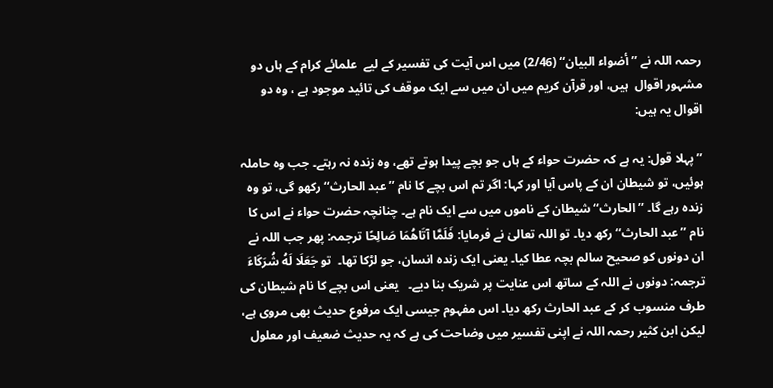رحمہ اللہ نے ’’أضواء البيان‘‘ (2/46) میں اس آیت کی تفسیر کے لیے  علمائے کرام کے ہاں دو مشہور اقوال  ہیں، اور قرآن کریم میں ان میں سے ایک موقف کی تائید موجود ہے ، وہ دو اقوال یہ ہیں:

’’ پہلا قول: یہ ہے کہ حضرت حواء کے ہاں جو بچے پیدا ہوتے تھے، وہ زندہ نہ رہتے۔ جب وہ حاملہ ہوئیں، تو شیطان ان کے پاس آیا اور کہا: اگر تم اس بچے کا نام ’’عبد الحارث‘‘ رکھو گی، تو وہ زندہ رہے گا۔ ’’الحارث‘‘ شیطان کے ناموں میں سے ایک نام ہے۔ چنانچہ حضرت حواء نے اس کا نام ’’عبد الحارث‘‘ رکھ دیا۔ تو اللہ تعالیٰ نے فرمایا: فَلَمَّا آتَاهُمَا صَالِحًا ترجمہ: پھر جب اللہ نے ان دونوں کو صحیح سالم بچہ عطا کیا۔ یعنی ایک زندہ انسان، جو لڑکا تھا۔  تو جَعَلَا لَهُ شُرَكَاءَ ترجمہ: دونوں نے اللہ کے ساتھ اس عنایت پر شریک بنا دیے۔   یعنی اس بچے کا نام شیطان کی طرف منسوب کر کے عبد الحارث رکھ دیا۔ اس مفہوم جیسی ایک مرفوع حدیث بھی مروی ہے، لیکن ابن کثیر رحمہ اللہ نے اپنی تفسیر میں وضاحت کی ہے کہ یہ حدیث ضعیف اور معلول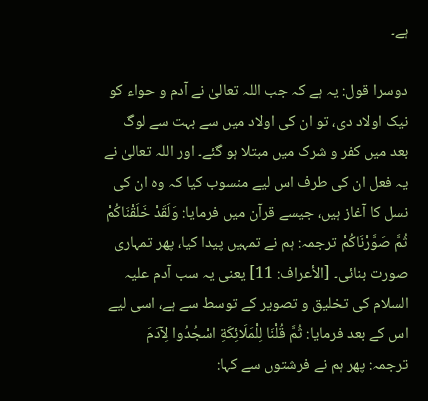ہے۔

دوسرا قول: یہ ہے کہ جب اللہ تعالیٰ نے آدم و حواء کو نیک اولاد دی، تو ان کی اولاد میں سے بہت سے لوگ بعد میں کفر و شرک میں مبتلا ہو گئے۔ اور اللہ تعالیٰ نے یہ فعل ان کی طرف اس لیے منسوب کیا کہ وہ ان کی نسل کا آغاز ہیں، جیسے قرآن میں فرمایا: وَلَقَدْ خَلَقْنَاكُمْ ثُمَّ صَوَّرْنَاكُمْ ترجمہ: ہم نے تمہیں پیدا کیا، پھر تمہاری صورت بنائی۔ [الأعراف: 11] یعنی یہ سب آدم علیہ السلام کی تخلیق و تصویر کے توسط سے ہے، اسی لیے اس کے بعد فرمایا: ثُمَّ قُلْنَا لِلْمَلَائِكَةِ اسْجُدُوا لِآدَمَ ترجمہ: پھر ہم نے فرشتوں سے کہا: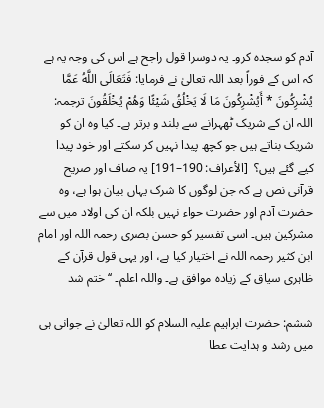آدم کو سجدہ کرو۔ یہ دوسرا قول راجح ہے اس کی وجہ یہ ہے کہ اس کے فوراً بعد اللہ تعالیٰ نے فرمایا: فَتَعَالَى اللَّهُ عَمَّا يُشْرِكُونَ * أَيُشْرِكُونَ مَا لَا يَخْلُقُ شَيْئًا وَهُمْ يُخْلَقُونَ ترجمہ: اللہ ان کے شریک ٹھہرانے سے بلند و برتر ہے۔ کیا وہ ان کو شریک بناتے ہیں جو کچھ پیدا نہیں کر سکتے اور خود پیدا کیے گئے ہیں؟  [الأعراف: 190–191] یہ صاف اور صریح قرآنی نص ہے کہ جن لوگوں کا شرک یہاں بیان ہوا ہے، وہ حضرت آدم اور حضرت حواء نہیں بلکہ ان کی اولاد میں سے مشرکین ہیں۔ اسی تفسیر کو حسن بصری رحمہ اللہ اور امام ابن کثیر رحمہ اللہ نے اختیار کیا ہے، اور یہی قول قرآن کے ظاہری سیاق کے زیادہ موافق ہے۔ واللہ اعلم۔ ‘‘ ختم شد

ششم: حضرت ابراہیم علیہ السلام کو اللہ تعالیٰ نے جوانی ہی میں رشد و ہدایت عطا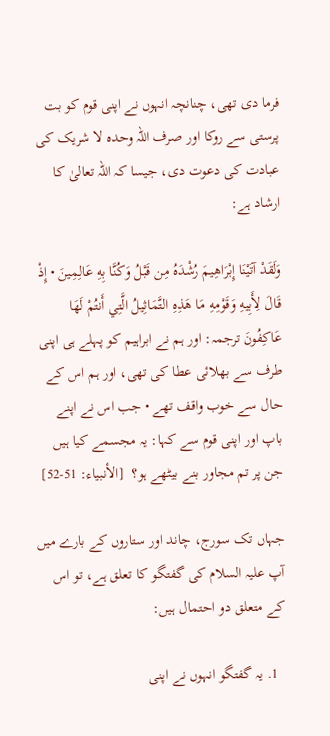فرما دی تھی، چنانچہ انہوں نے اپنی قوم کو بت پرستی سے روکا اور صرف اللہ وحدہ لا شریک کی عبادت کی دعوت دی، جیسا کہ اللہ تعالیٰ کا ارشاد ہے:

وَلَقَدْ آتَيْنَا إِبْرَاهِيمَ رُشْدَهُ مِن قَبْلُ وَكُنَّا بِهِ عَالِمِينَ • إِذْ قَالَ لِأَبِيهِ وَقَوْمِهِ مَا هَذِهِ التَّمَاثِيلُ الَّتِي أَنتُمْ لَهَا عَاكِفُونَ ترجمہ: اور ہم نے ابراہیم کو پہلے ہی اپنی طرف سے بھلائی عطا کی تھی، اور ہم اس کے حال سے خوب واقف تھے • جب اس نے اپنے باپ اور اپنی قوم سے کہا: یہ مجسمے کیا ہیں جن پر تم مجاور بنے بیٹھے ہو؟  [الأنبیاء: 51-52]

جہاں تک سورج، چاند اور ستاروں کے بارے میں آپ علیہ السلام کی گفتگو کا تعلق ہے، تو اس کے متعلق دو احتمال ہیں:

  1. یہ گفتگو انہوں نے اپنی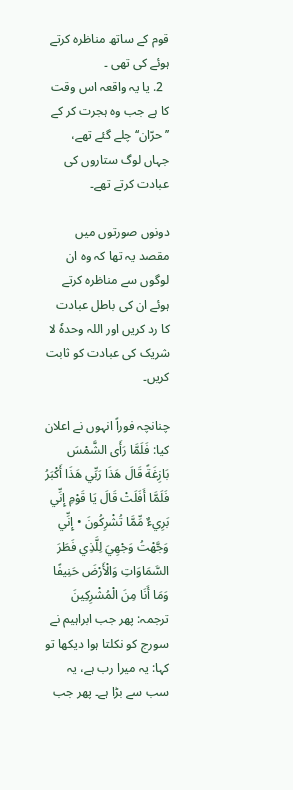قوم کے ساتھ مناظرہ کرتے ہوئے کی تھی ۔
  2. یا یہ واقعہ اس وقت کا ہے جب وہ ہجرت کر کے ’’حرّان‘‘چلے گئے تھے، جہاں لوگ ستاروں کی عبادت کرتے تھے۔

دونوں صورتوں میں مقصد یہ تھا کہ وہ ان لوگوں سے مناظرہ کرتے ہوئے ان کی باطل عبادت کا رد کریں اور اللہ وحدہٗ لا شریک کی عبادت کو ثابت کریں۔

چنانچہ فوراً انہوں نے اعلان کیا: فَلَمَّا رَأَى الشَّمْسَ بَازِغَةً قَالَ هَذَا رَبِّي هَذَا أَكْبَرُ فَلَمَّا أَفَلَتْ قَالَ يَا قَوْمِ إِنِّي بَرِيءٌ مِّمَّا تُشْرِكُونَ • إِنِّي وَجَّهْتُ وَجْهِيَ لِلَّذِي فَطَرَ السَّمَاوَاتِ وَالْأَرْضَ حَنِيفًا وَمَا أَنَا مِنَ الْمُشْرِكِينَ ترجمہ: پھر جب ابراہیم نے سورج کو نکلتا ہوا دیکھا تو کہا: یہ میرا رب ہے، یہ سب سے بڑا ہے۔ پھر جب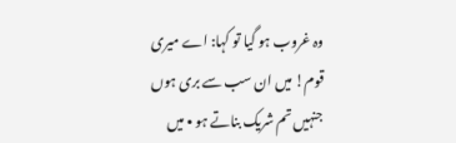وہ غروب ہو گیا تو کہا: اے میری قوم! میں ان سب سے بری ہوں جنہیں تم شریک بناتے ہو • میں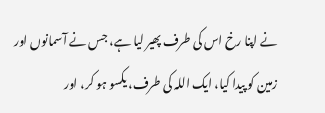نے اپنا رخ اس کی طرف پھیر لیا ہے، جس نے آسمانوں اور زمین کو پیدا کیا، ایک اللہ کی طرف، یکسو ہو کر، اور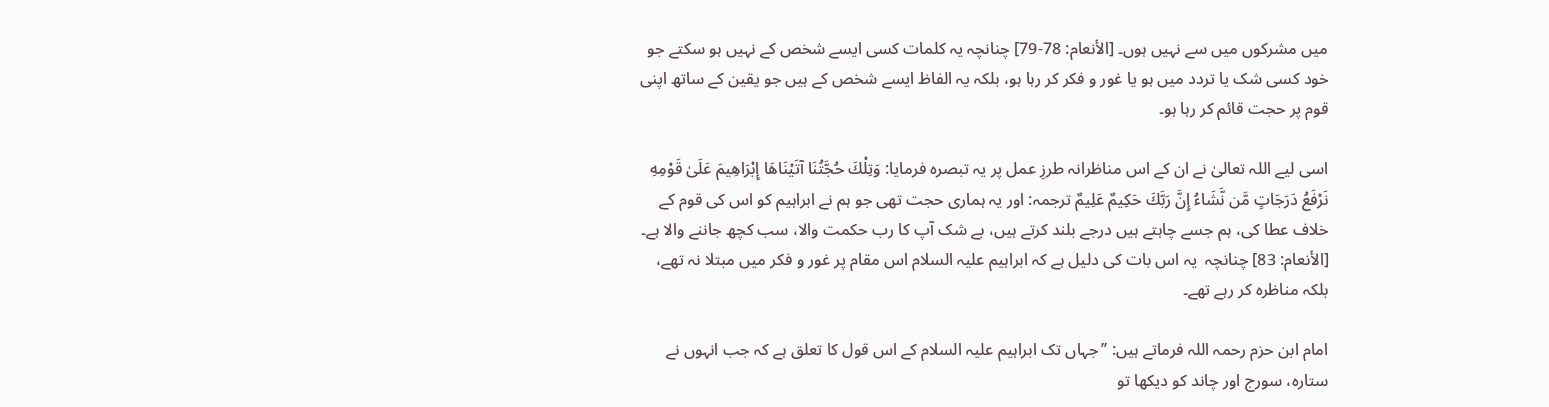میں مشرکوں میں سے نہیں ہوں۔ [الأنعام: 78-79] چنانچہ یہ کلمات کسی ایسے شخص کے نہیں ہو سکتے جو خود کسی شک یا تردد میں ہو یا غور و فکر کر رہا ہو، بلکہ یہ الفاظ ایسے شخص کے ہیں جو یقین کے ساتھ اپنی قوم پر حجت قائم کر رہا ہو۔

اسی لیے اللہ تعالیٰ نے ان کے اس مناظرانہ طرزِ عمل پر یہ تبصرہ فرمایا: وَتِلْكَ حُجَّتُنَا آتَيْنَاهَا إِبْرَاهِيمَ عَلَىٰ قَوْمِهِ نَرْفَعُ دَرَجَاتٍ مَّن نَّشَاءُ إِنَّ رَبَّكَ حَكِيمٌ عَلِيمٌ ترجمہ: اور یہ ہماری حجت تھی جو ہم نے ابراہیم کو اس کی قوم کے خلاف عطا کی، ہم جسے چاہتے ہیں درجے بلند کرتے ہیں، بے شک آپ کا رب حکمت والا، سب کچھ جاننے والا ہے۔ [الأنعام: 83] چنانچہ  یہ اس بات کی دلیل ہے کہ ابراہیم علیہ السلام اس مقام پر غور و فکر میں مبتلا نہ تھے، بلکہ مناظرہ کر رہے تھے۔

امام ابن حزم رحمہ اللہ فرماتے ہیں: ’’جہاں تک ابراہیم علیہ السلام کے اس قول کا تعلق ہے کہ جب انہوں نے ستارہ، سورج اور چاند کو دیکھا تو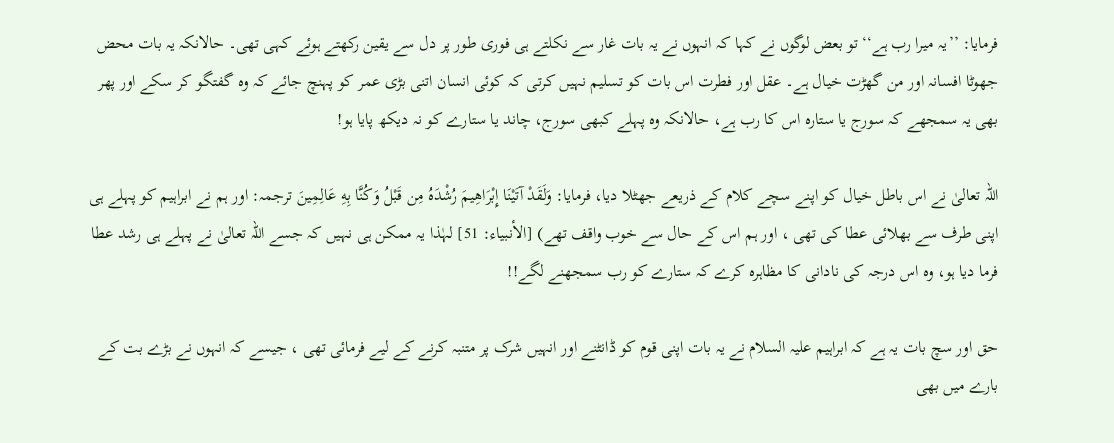فرمایا: ’’یہ میرا رب ہے‘‘ تو بعض لوگوں نے کہا کہ انہوں نے یہ بات غار سے نکلتے ہی فوری طور پر دل سے یقین رکھتے ہوئے کہی تھی۔ حالانکہ یہ بات محض جھوٹا افسانہ اور من گھڑت خیال ہے۔ عقل اور فطرت اس بات کو تسلیم نہیں کرتی کہ کوئی انسان اتنی بڑی عمر کو پہنچ جائے کہ وہ گفتگو کر سکے اور پھر بھی یہ سمجھے کہ سورج یا ستارہ اس کا رب ہے، حالانکہ وہ پہلے کبھی سورج، چاند یا ستارے کو نہ دیکھ پایا ہو!

اللہ تعالیٰ نے اس باطل خیال کو اپنے سچے کلام کے ذریعے جھٹلا دیا، فرمایا: وَلَقَدْ آتَيْنَا إِبْرَاهِيمَ رُشْدَهُ مِن قَبْلُ وَكُنَّا بِهِ عَالِمِينَ ترجمہ: اور ہم نے ابراہیم کو پہلے ہی اپنی طرف سے بھلائی عطا کی تھی ، اور ہم اس کے حال سے خوب واقف تھے) [الأنبیاء: 51] لہٰذا یہ ممکن ہی نہیں کہ جسے اللہ تعالیٰ نے پہلے ہی رشد عطا فرما دیا ہو، وہ اس درجہ کی نادانی کا مظاہرہ کرے کہ ستارے کو رب سمجھنے لگے!!

حق اور سچ بات یہ ہے کہ ابراہیم علیہ السلام نے یہ بات اپنی قوم کو ڈانٹنے اور انہیں شرک پر متنبہ کرنے کے لیے فرمائی تھی ، جیسے کہ انہوں نے بڑے بت کے بارے میں بھی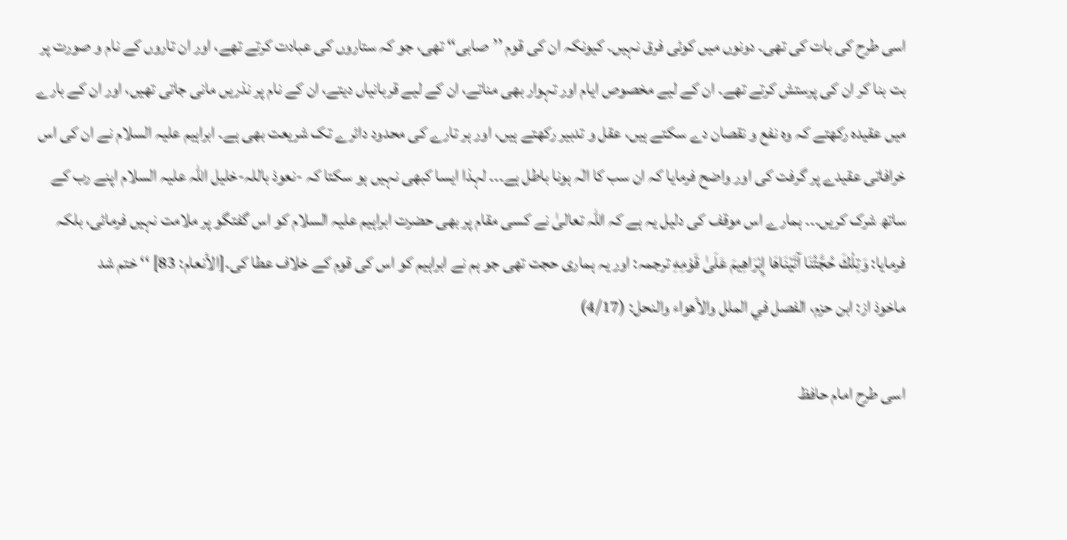اسی طرح کی بات کی تھی۔ دونوں میں کوئی فرق نہیں۔ کیونکہ ان کی قوم ’’صابی‘‘ تھی، جو کہ ستاروں کی عبادت کرتے تھے، اور ان تاروں کے نام و صورت پر بت بنا کر ان کی پرستش کرتے تھے۔ ان کے لیے مخصوص ایام اور تہوار بھی مناتے، ان کے لیے قربانیاں دیتے، ان کے نام پر نذریں مانی جاتی تھیں، اور ان کے بارے میں عقیدہ رکھتے کہ وہ نفع و نقصان دے سکتے ہیں، عقل و تدبیر رکھتے ہیں، اور ہر تارے کی محدود دائرے تک شریعت بھی ہے۔ ابراہیم علیہ السلام نے ان کی اس خرافاتی عقیدے پر گرفت کی اور واضح فرمایا کہ ان سب کا الٰہ ہونا باطل ہے۔۔۔ لہذا ایسا کبھی نہیں ہو سکتا کہ -نعوذ باللہ-خلیل اللہ علیہ السلام اپنے رب کے ساتھ شرک کریں۔۔۔ ہمارے اس موقف کی دلیل یہ ہے کہ اللہ تعالیٰ نے کسی مقام پر بھی حضرت ابراہیم علیہ السلام کو اس گفتگو پر ملامت نہیں فرمائی، بلکہ فرمایا: وَتِلْكَ حُجَّتُنَا آتَيْنَاهَا إِبْرَاهِيمَ عَلَىٰ قَوْمِهِ ترجمہ: اور یہ ہماری حجت تھی جو ہم نے ابراہیم کو اس کی قوم کے خلاف عطا کی۔[الأنعام: 83] ‘‘ ختم شد
ماخوذ از: ابن حزم، الفصل في الملل والأهواء والنحل: (4/17)

اسی طرح امام حافظ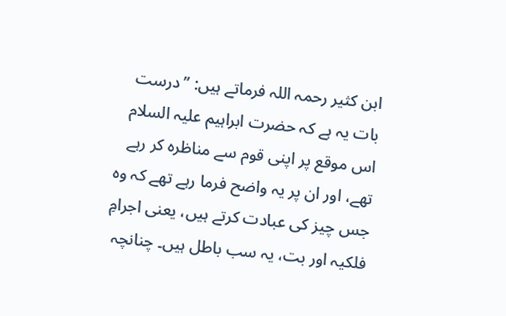ابن کثیر رحمہ اللہ فرماتے ہیں: ’’درست بات یہ ہے کہ حضرت ابراہیم علیہ السلام اس موقع پر اپنی قوم سے مناظرہ کر رہے تھے، اور ان پر یہ واضح فرما رہے تھے کہ وہ جس چیز کی عبادت کرتے ہیں، یعنی اجرامِ فلکیہ اور بت، یہ سب باطل ہیں۔ چنانچہ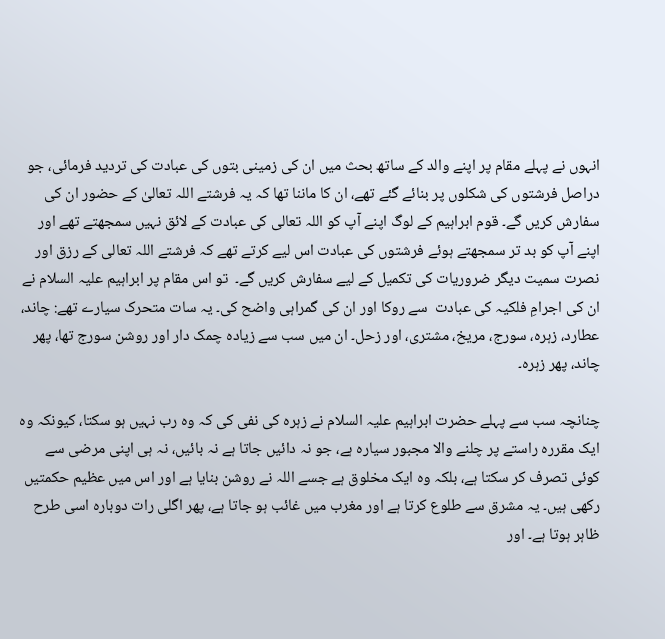انہوں نے پہلے مقام پر اپنے والد کے ساتھ بحث میں ان کی زمینی بتوں کی عبادت کی تردید فرمائی، جو دراصل فرشتوں کی شکلوں پر بنائے گئے تھے، ان کا ماننا تھا کہ یہ فرشتے اللہ تعالیٰ کے حضور ان کی سفارش کریں گے۔ قوم ابراہیم کے لوگ اپنے آپ کو اللہ تعالی کی عبادت کے لائق نہیں سمجھتے تھے اور اپنے آپ کو بد تر سمجھتے ہوئے فرشتوں کی عبادت اس لیے کرتے تھے کہ فرشتے اللہ تعالی کے رزق اور نصرت سمیت دیگر ضروریات کی تکمیل کے لیے سفارش کریں گے۔  تو اس مقام پر ابراہیم علیہ السلام نے ان کی اجرامِ فلکیہ کی عبادت  سے روکا اور ان کی گمراہی واضح کی۔ یہ سات متحرک سیارے تھے: چاند، عطارد، زہرہ، سورج، مریخ، مشتری، اور زحل۔ ان میں سب سے زیادہ چمک دار اور روشن سورج تھا، پھر چاند، پھر زہرہ۔

چنانچہ سب سے پہلے حضرت ابراہیم علیہ السلام نے زہرہ کی نفی کی کہ وہ رب نہیں ہو سکتا، کیونکہ وہ ایک مقررہ راستے پر چلنے والا مجبور سیارہ ہے، جو نہ دائیں جاتا ہے نہ بائیں، نہ ہی اپنی مرضی سے کوئی تصرف کر سکتا ہے، بلکہ وہ ایک مخلوق ہے جسے اللہ نے روشن بنایا ہے اور اس میں عظیم حکمتیں رکھی ہیں۔ یہ مشرق سے طلوع کرتا ہے اور مغرب میں غائب ہو جاتا ہے، پھر اگلی رات دوبارہ اسی طرح ظاہر ہوتا ہے۔ اور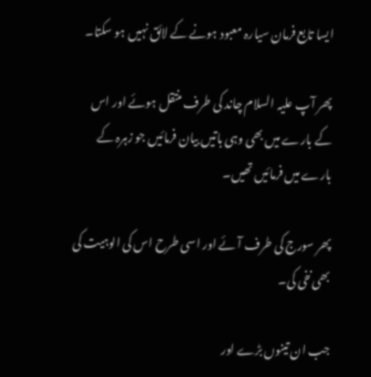ایسا تابع فرمان سیارہ معبود ہونے کے لائق نہیں ہو سکتا۔

پھر آپ علیہ السلام چاند کی طرف منتقل ہوئے اور اس کے بارے میں بھی وہی باتیں بیان فرمائیں جو زہرہ کے بارے میں فرمائیں تھیں۔

پھر سورج کی طرف آئے اور اسی طرح اس کی الوہیت کی بھی نفی کی۔

جب ان تینوں بڑے اور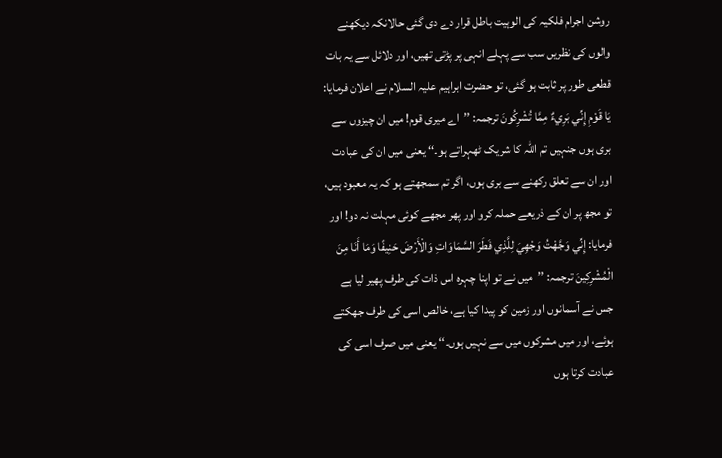روشن اجرام فلکیہ کی الوہیت باطل قرار دے دی گئی حالانکہ دیکھنے والوں کی نظریں سب سے پہلے انہی پر پڑتی تھیں، اور دلائل سے یہ بات قطعی طور پر ثابت ہو گئی، تو حضرت ابراہیم علیہ السلام نے اعلان فرمایا: يَا قَوْمِ إِنِّي بَرِيءٌ مِمَّا تُشْرِكُونَ ترجمہ: ’’اے میری قوم! میں ان چیزوں سے بری ہوں جنہیں تم اللہ کا شریک ٹھہراتے ہو۔‘‘ یعنی میں ان کی عبادت اور ان سے تعلق رکھنے سے بری ہوں، اگر تم سمجھتے ہو کہ یہ معبود ہیں، تو مجھ پر ان کے ذریعے حملہ کرو اور پھر مجھے کوئی مہلت نہ دو! اور فرمایا: إِنِّي وَجَّهْتُ وَجْهِيَ لِلَّذِي فَطَرَ السَّمَاوَاتِ وَالْأَرْضَ حَنِيفًا وَمَا أَنَا مِنَ الْمُشْرِكِينَ ترجمہ: ’’میں نے تو اپنا چہرہ اس ذات کی طرف پھیر لیا ہے جس نے آسمانوں اور زمین کو پیدا کیا ہے، خالص اسی کی طرف جھکتے ہوئے، اور میں مشرکوں میں سے نہیں ہوں۔‘‘ یعنی میں صرف اسی کی عبادت کرتا ہوں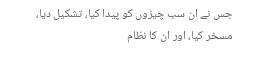جس نے ان سب چیزوں کو پیدا کیا، تشکیل دیا، مسخر کیا، اور ان کا نظام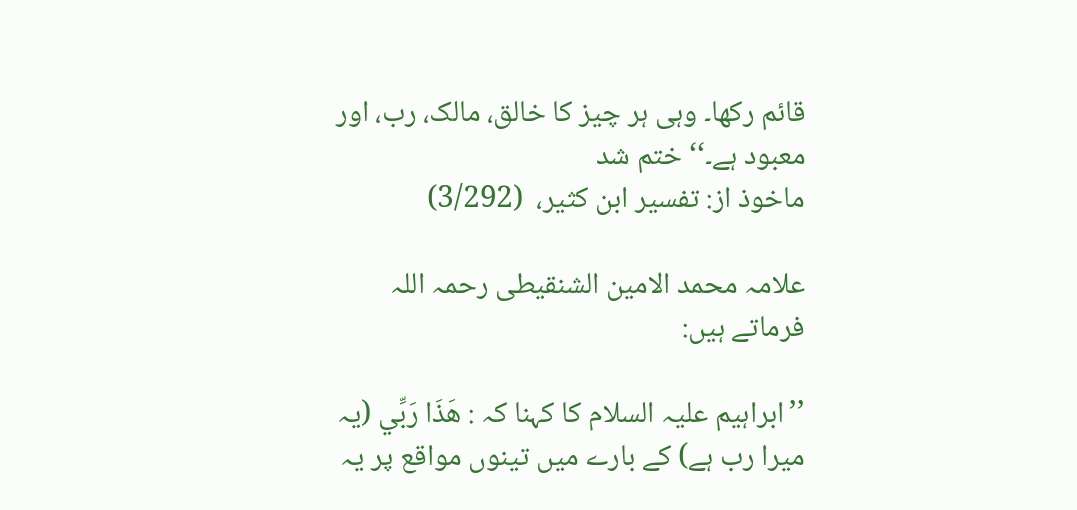قائم رکھا۔ وہی ہر چیز کا خالق، مالک، رب، اور معبود ہے۔‘‘ ختم شد
ماخوذ از: تفسیر ابن کثیر،  (3/292)

علامہ محمد الامین الشنقیطی رحمہ اللہ فرماتے ہیں:

’’ابراہیم علیہ السلام کا کہنا کہ : هَذَا رَبِّي (یہ میرا رب ہے) کے بارے میں تینوں مواقع پر یہ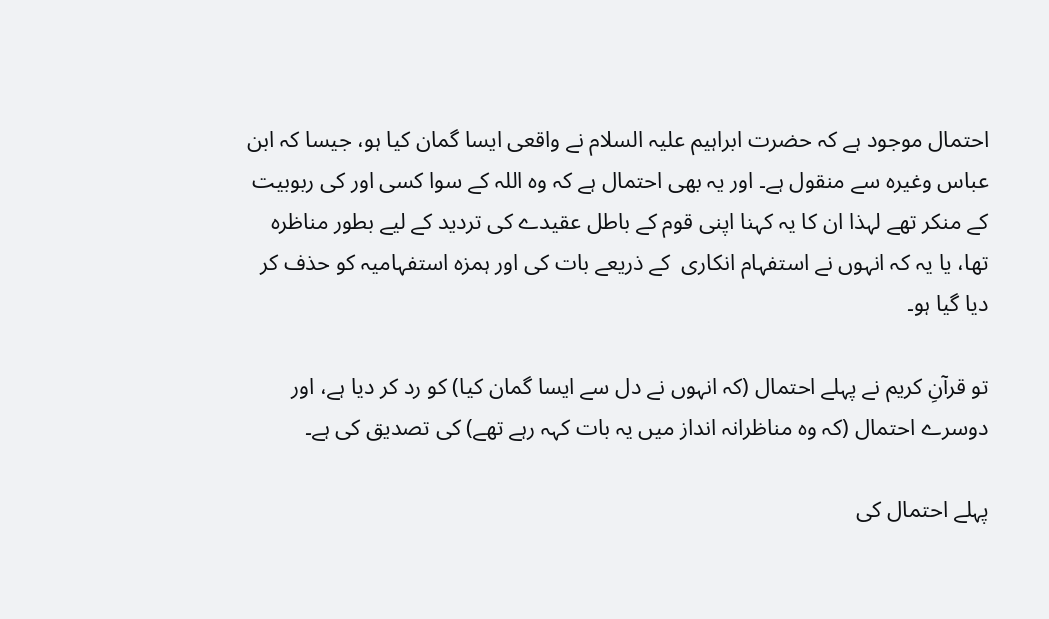احتمال موجود ہے کہ حضرت ابراہیم علیہ السلام نے واقعی ایسا گمان کیا ہو، جیسا کہ ابن عباس وغیرہ سے منقول ہے۔ اور یہ بھی احتمال ہے کہ وہ اللہ کے سوا کسی اور کی ربوبیت کے منکر تھے لہذا ان کا یہ کہنا اپنی قوم کے باطل عقیدے کی تردید کے لیے بطور مناظرہ تھا، یا یہ کہ انہوں نے استفہام انکاری  کے ذریعے بات کی اور ہمزہ استفہامیہ کو حذف کر دیا گیا ہو۔

تو قرآنِ کریم نے پہلے احتمال (کہ انہوں نے دل سے ایسا گمان کیا) کو رد کر دیا ہے، اور دوسرے احتمال (کہ وہ مناظرانہ انداز میں یہ بات کہہ رہے تھے) کی تصدیق کی ہے۔

پہلے احتمال کی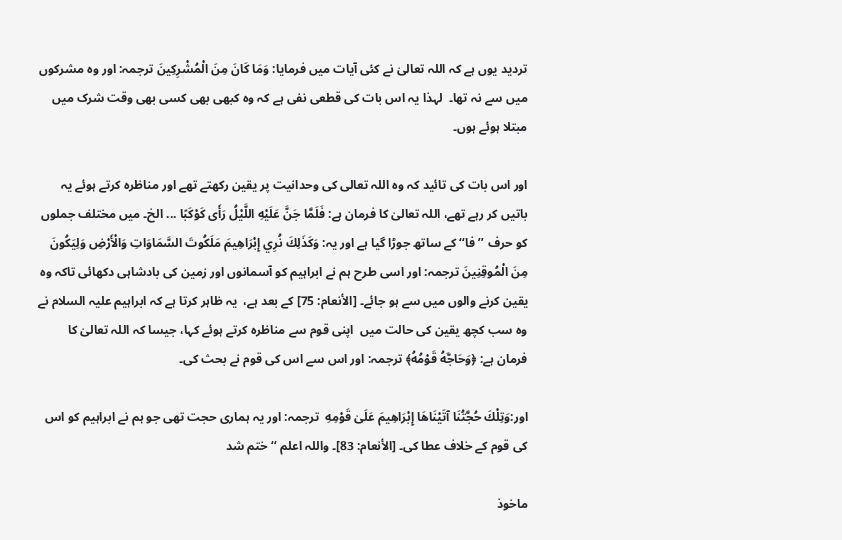تردید یوں ہے کہ اللہ تعالیٰ نے کئی آیات میں فرمایا: وَمَا كَانَ مِنَ الْمُشْرِكِينَ ترجمہ: اور وہ مشرکوں میں سے نہ تھا۔  لہذا یہ اس بات کی قطعی نفی ہے کہ وہ کبھی بھی کسی بھی وقت شرک میں مبتلا ہوئے ہوں۔

اور اس بات کی تائید کہ وہ اللہ تعالی کی وحدانیت پر یقین رکھتے تھے اور مناظرہ کرتے ہوئے یہ باتیں کر رہے تھے، اللہ تعالیٰ کا فرمان ہے: فَلَمَّا جَنَّ عَلَيْهِ اللَّيْلُ رَأَى كَوْكَبًا ... الخ۔ میں مختلف جملوں کو حرف ’’ فا‘‘ کے ساتھ جوڑا گیا ہے اور یہ: وَكَذَلِكَ نُرِي إِبْرَاهِيمَ مَلَكُوتَ السَّمَاوَاتِ وَالْأَرْضِ وَلِيَكُونَ مِنَ الْمُوقِنِينَ ترجمہ: اور اسی طرح ہم نے ابراہیم کو آسمانوں اور زمین کی بادشاہی دکھائی تاکہ وہ یقین کرنے والوں میں سے ہو جائے۔ [الأنعام: 75] کے بعد ہے،  یہ ظاہر کرتا ہے کہ ابراہیم علیہ السلام نے وہ سب کچھ یقین کی حالت میں  اپنی قوم سے مناظرہ کرتے ہوئے کہا، جیسا کہ اللہ تعالیٰ کا فرمان ہے: ﴿وَحَاجَّهُ قَوْمُهُ﴾ ترجمہ: اور اس سے اس کی قوم نے بحث کی۔

اور:وَتِلْكَ حُجَّتُنَا آتَيْنَاهَا إِبْرَاهِيمَ عَلَىٰ قَوْمِهِ  ترجمہ: اور یہ ہماری حجت تھی جو ہم نے ابراہیم کو اس کی قوم کے خلاف عطا کی۔ [الأنعام: 83]۔ واللہ اعلم ‘‘ ختم شد

ماخوذ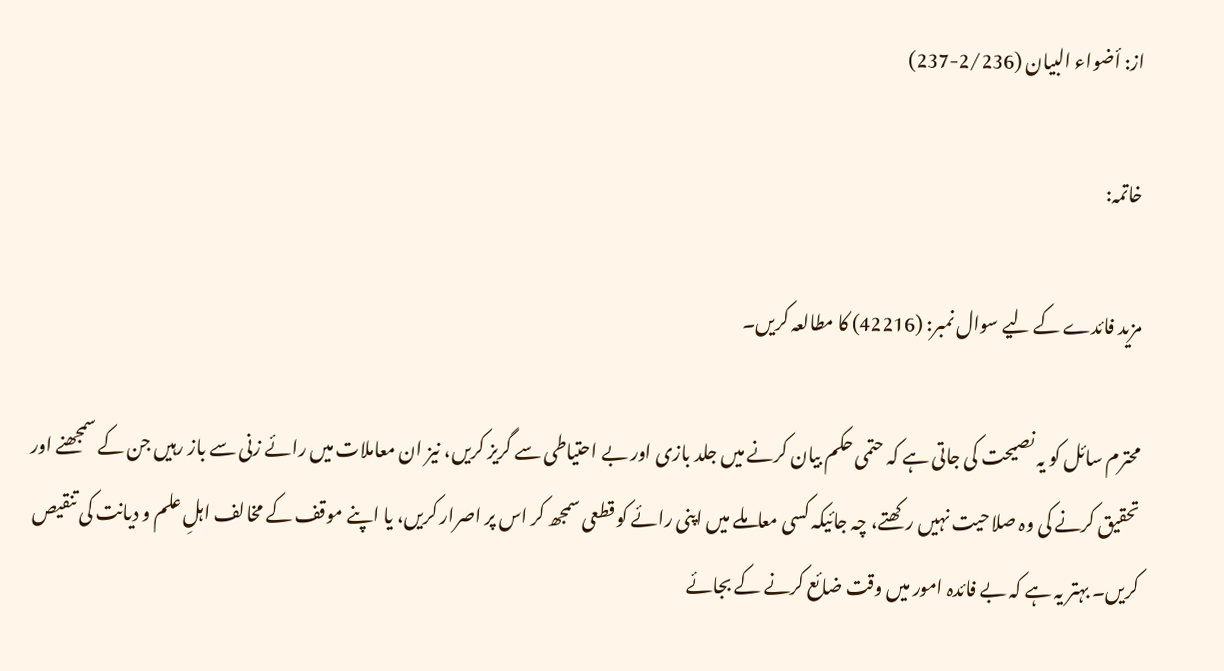از: أضواء البيان (2/236-237)

خاتمہ:

مزید فائدے کے لیے سوال نمبر: (42216) کا مطالعہ کریں۔

محترم سائل کو یہ نصیحت کی جاتی ہے کہ حتمی حکم بیان کرنے میں جلد بازی اور بے احتیاطی سے گریز کریں، نیز ان معاملات میں رائے زنی سے باز رہیں جن کے سمجھنے اور تحقیق کرنے کی وہ صلاحیت نہیں رکھتے، چہ جائیکہ کسی معاملے میں اپنی رائے کو قطعی سمجھ کر اس پر اصرار کریں، یا اپنے موقف کے مخالف اہلِ علم و دیانت کی تنقیص کریں۔ بہتر یہ ہے کہ بے فائدہ امور میں وقت ضائع کرنے کے بجائے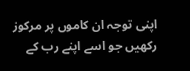اپنی توجہ ان کاموں پر مرکوز رکھیں جو اسے اپنے رب کے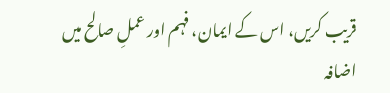قریب کریں، اس کے ایمان، فہم اور عملِ صالح میں اضافہ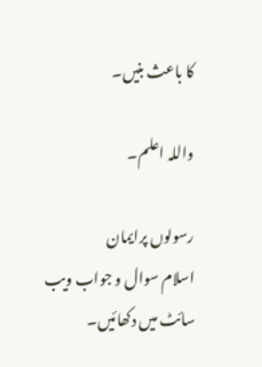کا باعث بنیں۔

واللہ اعلم۔

رسولوں پرایمان
اسلام سوال و جواب ویب سائٹ میں دکھائیں۔